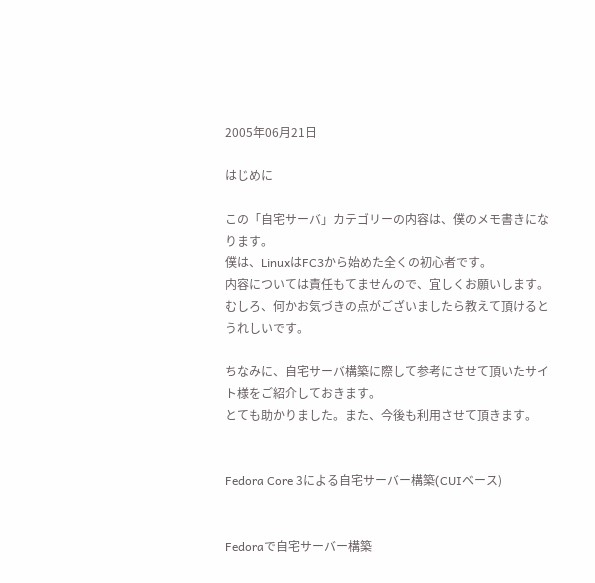2005年06月21日

はじめに

この「自宅サーバ」カテゴリーの内容は、僕のメモ書きになります。
僕は、LinuxはFC3から始めた全くの初心者です。
内容については責任もてませんので、宜しくお願いします。
むしろ、何かお気づきの点がございましたら教えて頂けるとうれしいです。

ちなみに、自宅サーバ構築に際して参考にさせて頂いたサイト様をご紹介しておきます。
とても助かりました。また、今後も利用させて頂きます。


Fedora Core 3による自宅サーバー構築(CUIベース)


Fedoraで自宅サーバー構築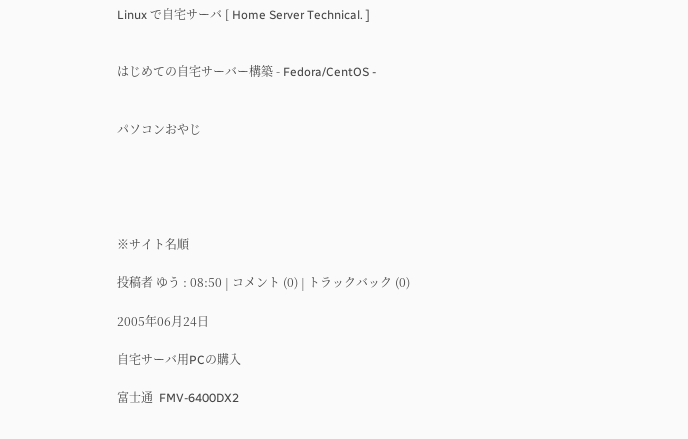Linux で自宅サーバ [ Home Server Technical. ]


はじめての自宅サーバー構築 - Fedora/CentOS -


パソコンおやじ





※サイト名順

投稿者 ゆう : 08:50 | コメント (0) | トラックバック (0)

2005年06月24日

自宅サーバ用PCの購入

富士通  FMV-6400DX2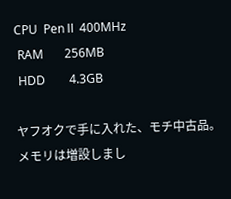CPU  PenⅡ 400MHz
 RAM       256MB
 HDD        4.3GB

ヤフオクで手に入れた、モチ中古品。メモリは増設しまし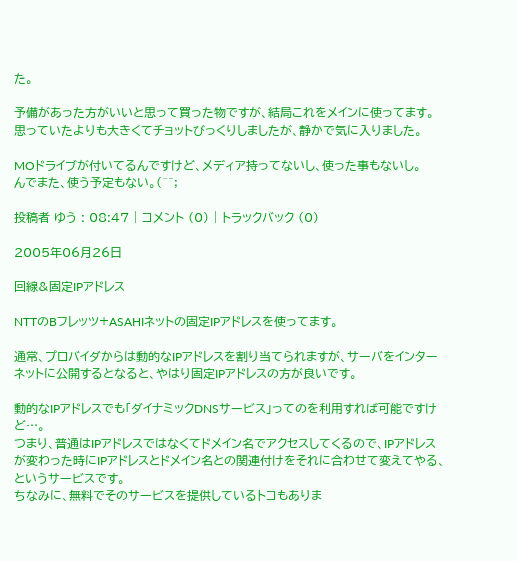た。

予備があった方がいいと思って買った物ですが、結局これをメインに使ってます。
思っていたよりも大きくてチョットびっくりしましたが、静かで気に入りました。

MOドライブが付いてるんですけど、メディア持ってないし、使った事もないし。
んでまた、使う予定もない。(^^;

投稿者 ゆう : 08:47 | コメント (0) | トラックバック (0)

2005年06月26日

回線&固定IPアドレス

NTTのBフレッツ+ASAHIネットの固定IPアドレスを使ってます。

通常、プロバイダからは動的なIPアドレスを割り当てられますが、サーバをインターネットに公開するとなると、やはり固定IPアドレスの方が良いです。

動的なIPアドレスでも「ダイナミックDNSサービス」ってのを利用すれば可能ですけど…。
つまり、普通はIPアドレスではなくてドメイン名でアクセスしてくるので、IPアドレスが変わった時にIPアドレスとドメイン名との関連付けをそれに合わせて変えてやる、というサービスです。
ちなみに、無料でそのサービスを提供しているトコもありま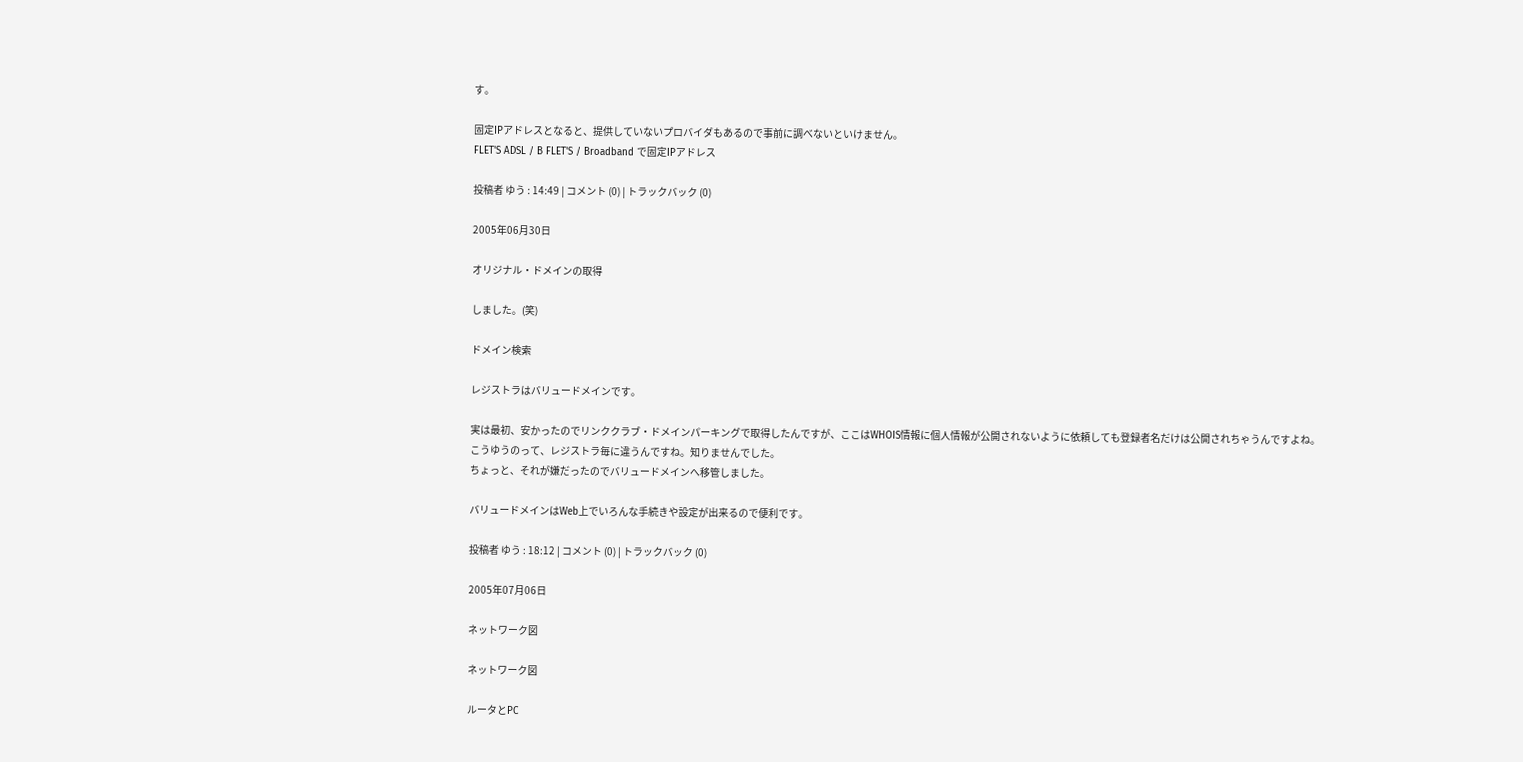す。

固定IPアドレスとなると、提供していないプロバイダもあるので事前に調べないといけません。
FLET'S ADSL / B FLET'S / Broadband で固定IPアドレス

投稿者 ゆう : 14:49 | コメント (0) | トラックバック (0)

2005年06月30日

オリジナル・ドメインの取得

しました。(笑)

ドメイン検索

レジストラはバリュードメインです。

実は最初、安かったのでリンククラブ・ドメインパーキングで取得したんですが、ここはWHOIS情報に個人情報が公開されないように依頼しても登録者名だけは公開されちゃうんですよね。
こうゆうのって、レジストラ毎に違うんですね。知りませんでした。
ちょっと、それが嫌だったのでバリュードメインへ移管しました。

バリュードメインはWeb上でいろんな手続きや設定が出来るので便利です。

投稿者 ゆう : 18:12 | コメント (0) | トラックバック (0)

2005年07月06日

ネットワーク図

ネットワーク図

ルータとPC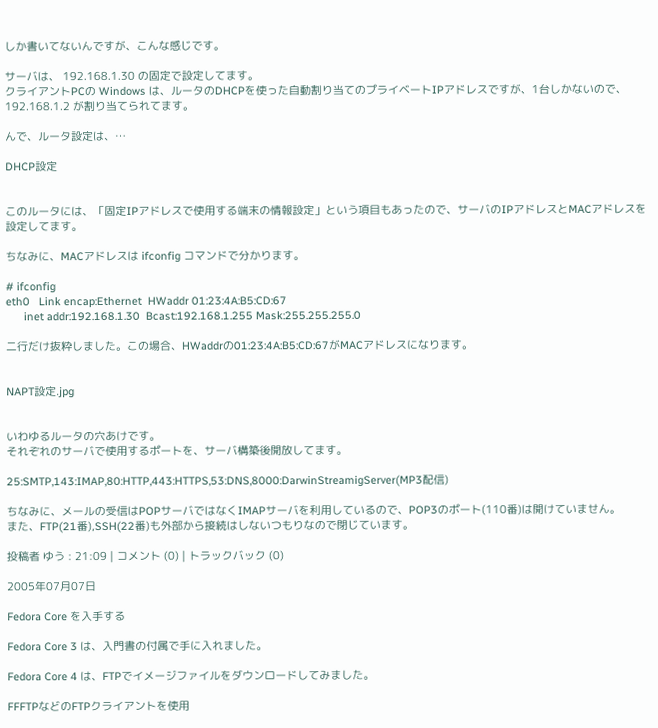しか書いてないんですが、こんな感じです。

サーバは、 192.168.1.30 の固定で設定してます。
クライアントPCの Windows は、ルータのDHCPを使った自動割り当てのプライベートIPアドレスですが、1台しかないので、 192.168.1.2 が割り当てられてます。

んで、ルータ設定は、…

DHCP設定


このルータには、「固定IPアドレスで使用する端末の情報設定」という項目もあったので、サーバのIPアドレスとMACアドレスを設定してます。

ちなみに、MACアドレスは ifconfig コマンドで分かります。

# ifconfig
eth0   Link encap:Ethernet  HWaddr 01:23:4A:B5:CD:67
      inet addr:192.168.1.30  Bcast:192.168.1.255 Mask:255.255.255.0

二行だけ抜粋しました。この場合、HWaddrの01:23:4A:B5:CD:67がMACアドレスになります。


NAPT設定.jpg


いわゆるルータの穴あけです。
それぞれのサーバで使用するポートを、サーバ構築後開放してます。

25:SMTP,143:IMAP,80:HTTP,443:HTTPS,53:DNS,8000:DarwinStreamigServer(MP3配信)

ちなみに、メールの受信はPOPサーバではなくIMAPサーバを利用しているので、POP3のポート(110番)は開けていません。
また、FTP(21番),SSH(22番)も外部から接続はしないつもりなので閉じています。

投稿者 ゆう : 21:09 | コメント (0) | トラックバック (0)

2005年07月07日

Fedora Core を入手する

Fedora Core 3 は、入門書の付属で手に入れました。

Fedora Core 4 は、FTPでイメージファイルをダウンロードしてみました。

FFFTPなどのFTPクライアントを使用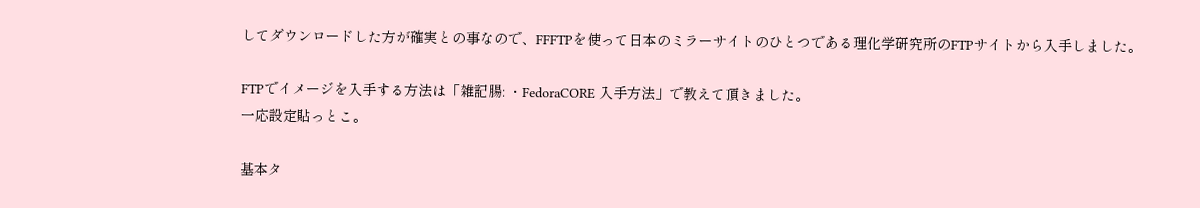してダウンロードした方が確実との事なので、FFFTPを使って日本のミラーサイトのひとつである理化学研究所のFTPサイトから入手しました。

FTPでイメージを入手する方法は「雑記腸: ・FedoraCORE 入手方法」で教えて頂きました。
一応設定貼っとこ。

基本タ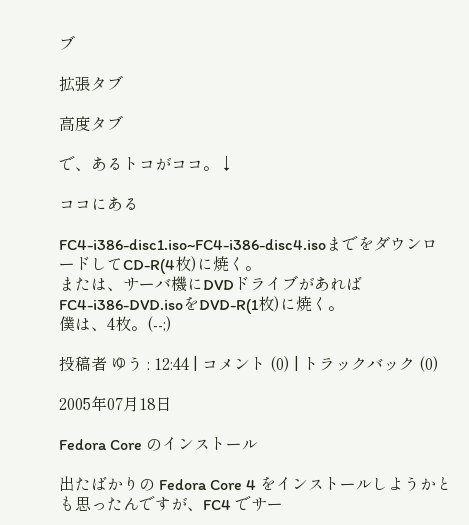ブ

拡張タブ

高度タブ

で、あるトコがココ。↓

ココにある

FC4-i386-disc1.iso~FC4-i386-disc4.isoまでをダウンロードしてCD-R(4枚)に焼く。
または、サーバ機にDVDドライブがあれば
FC4-i386-DVD.isoをDVD-R(1枚)に焼く。
僕は、4枚。(--;)

投稿者 ゆう : 12:44 | コメント (0) | トラックバック (0)

2005年07月18日

Fedora Core のインストール

出たばかりの Fedora Core 4 をインストールしようかとも思ったんですが、FC4 でサー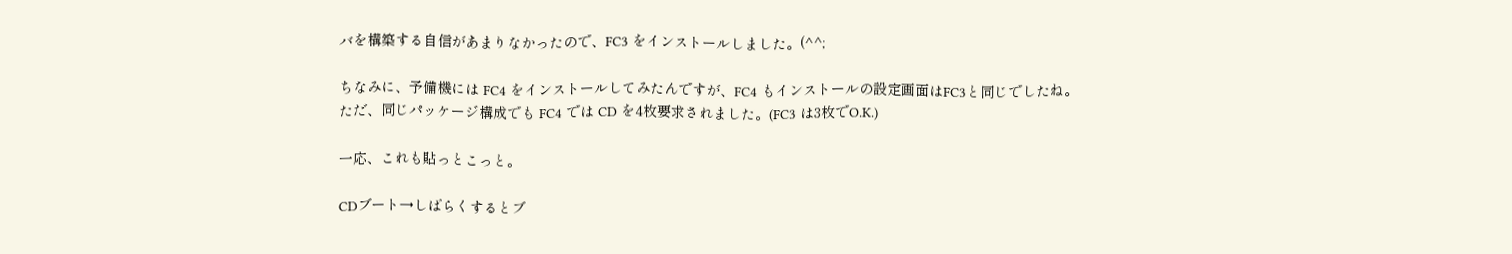バを構築する自信があまりなかったので、FC3 をインストールしました。(^^;

ちなみに、予備機には FC4 をインストールしてみたんですが、FC4 もインストールの設定画面はFC3と同じでしたね。
ただ、同じパッケージ構成でも FC4 では CD を4枚要求されました。(FC3 は3枚でO.K.)

一応、これも貼っとこっと。

CDブート→しばらくするとブ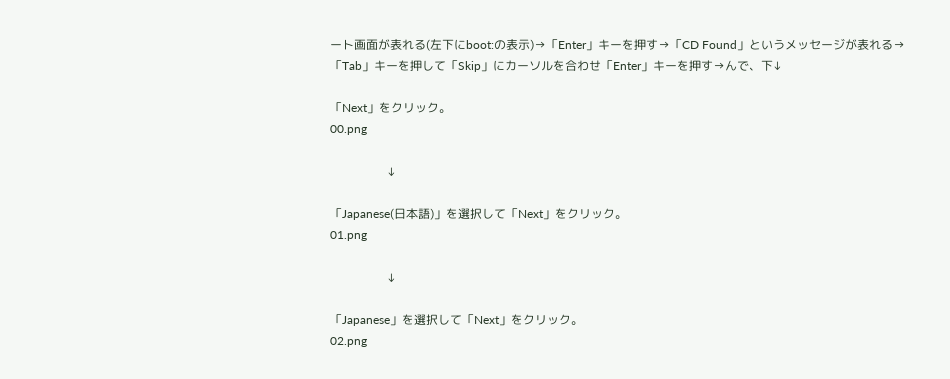ート画面が表れる(左下にboot:の表示)→「Enter」キーを押す→「CD Found」というメッセージが表れる→「Tab」キーを押して「Skip」にカーソルを合わせ「Enter」キーを押す→んで、下↓

「Next」をクリック。
00.png

                   ↓

「Japanese(日本語)」を選択して「Next」をクリック。
01.png

                   ↓

「Japanese」を選択して「Next」をクリック。
02.png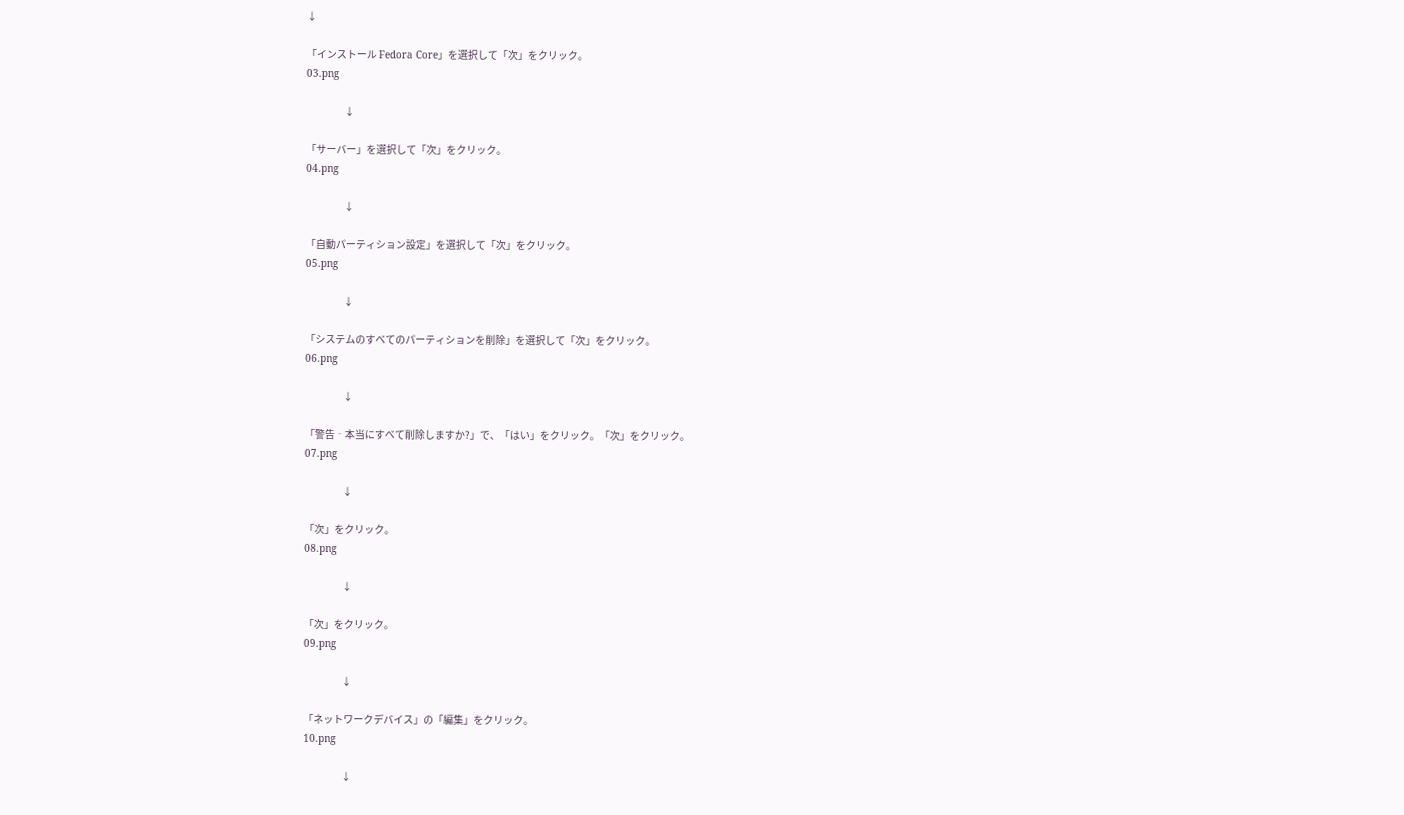↓

「インストール Fedora Core」を選択して「次」をクリック。
03.png

                   ↓

「サーバー」を選択して「次」をクリック。
04.png

                   ↓

「自動パーティション設定」を選択して「次」をクリック。
05.png

                   ↓

「システムのすべてのパーティションを削除」を選択して「次」をクリック。
06.png

                   ↓

「警告‐本当にすべて削除しますか?」で、「はい」をクリック。「次」をクリック。
07.png

                   ↓

「次」をクリック。
08.png

                   ↓

「次」をクリック。
09.png

                   ↓

「ネットワークデバイス」の「編集」をクリック。
10.png

                   ↓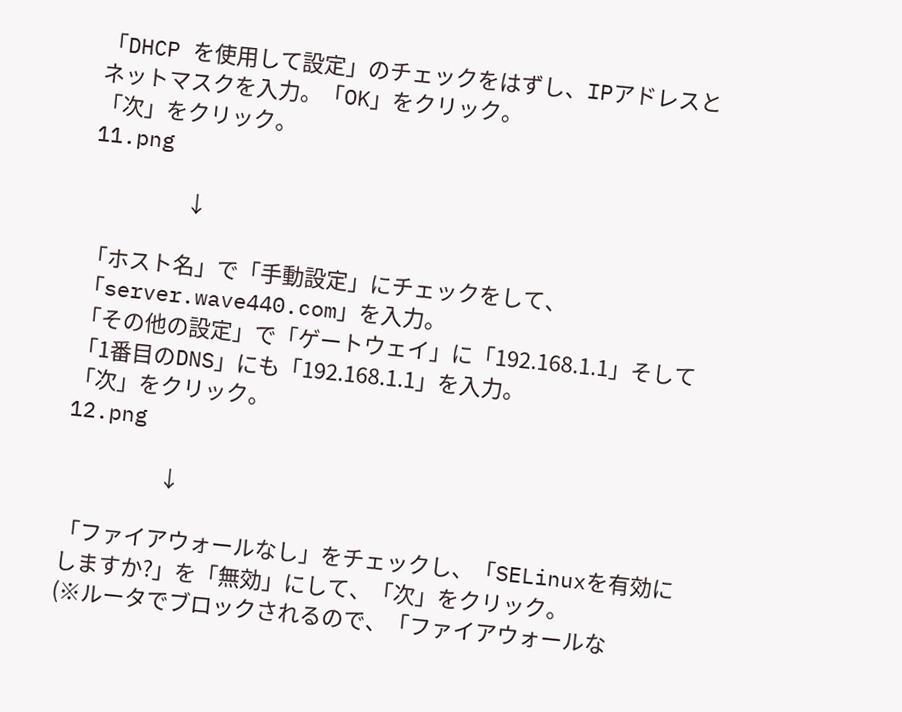「DHCP を使用して設定」のチェックをはずし、IPアドレスとネットマスクを入力。「OK」をクリック。
「次」をクリック。
11.png

                   ↓

「ホスト名」で「手動設定」にチェックをして、「server.wave440.com」を入力。
「その他の設定」で「ゲートウェイ」に「192.168.1.1」そして「1番目のDNS」にも「192.168.1.1」を入力。
「次」をクリック。
12.png

                   ↓

「ファイアウォールなし」をチェックし、「SELinuxを有効にしますか?」を「無効」にして、「次」をクリック。
(※ルータでブロックされるので、「ファイアウォールな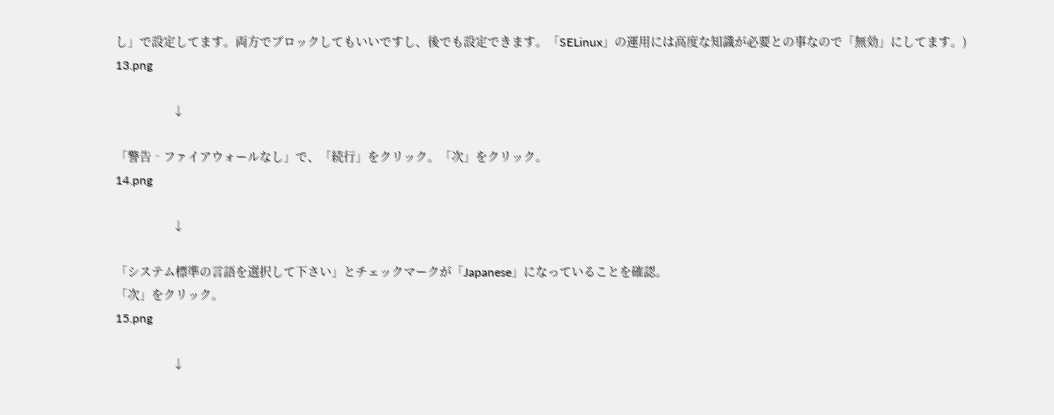し」で設定してます。両方でブロックしてもいいですし、後でも設定できます。「SELinux」の運用には高度な知識が必要との事なので「無効」にしてます。)
13.png

                   ↓

「警告‐ファイアウォールなし」で、「続行」をクリック。「次」をクリック。
14.png

                   ↓

「システム標準の言語を選択して下さい」とチェックマークが「Japanese」になっていることを確認。
「次」をクリック。
15.png

                   ↓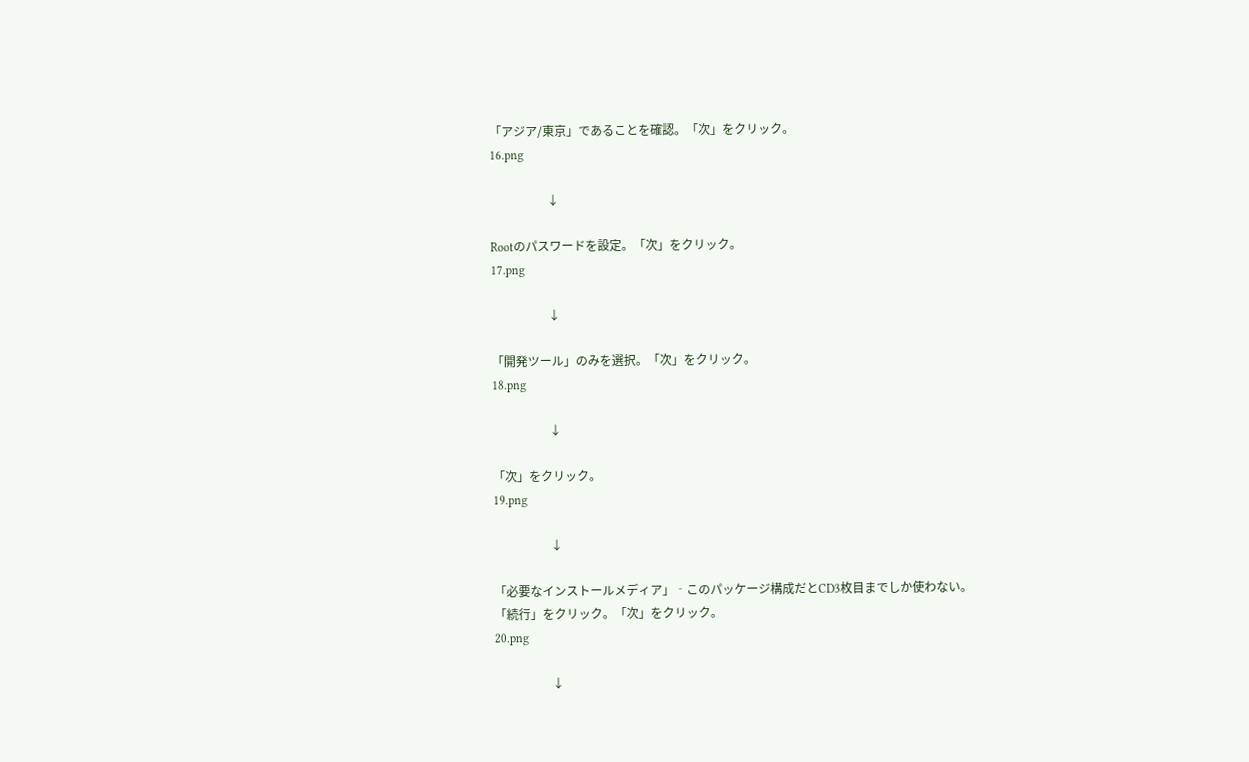「アジア/東京」であることを確認。「次」をクリック。
16.png

                   ↓

Rootのパスワードを設定。「次」をクリック。
17.png

                   ↓

「開発ツール」のみを選択。「次」をクリック。
18.png

                   ↓

「次」をクリック。
19.png

                   ↓

「必要なインストールメディア」‐このパッケージ構成だとCD3枚目までしか使わない。
「続行」をクリック。「次」をクリック。
20.png

                   ↓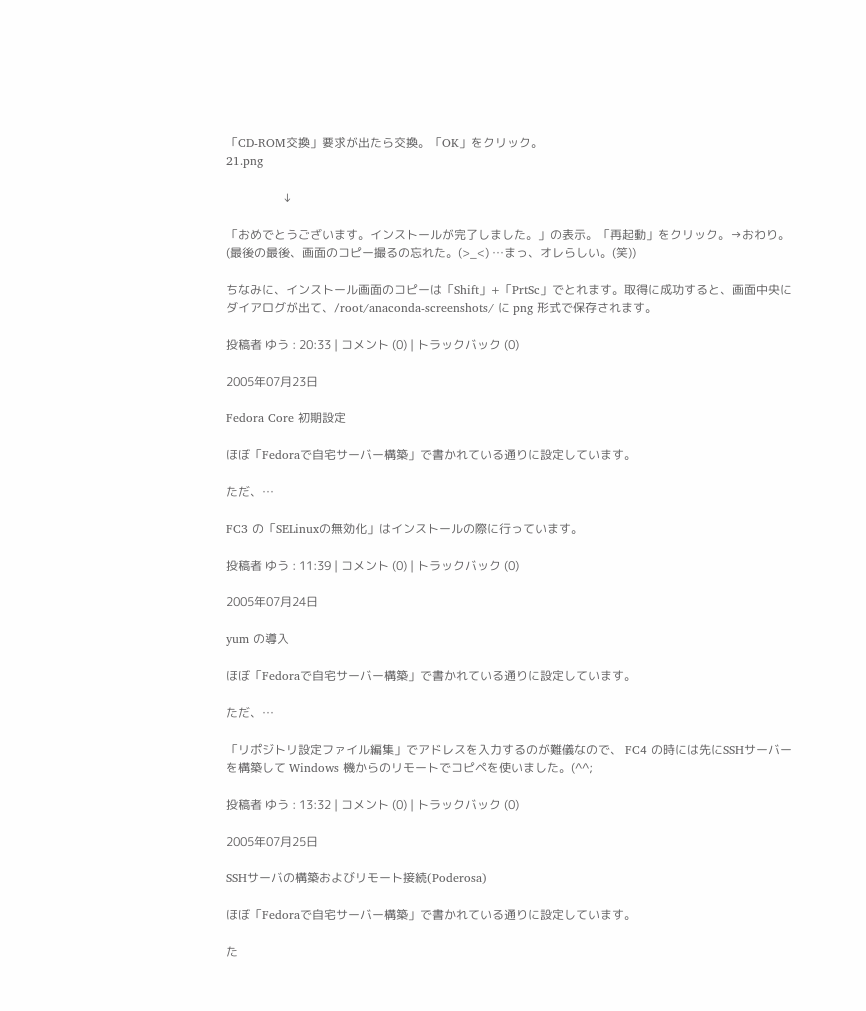「CD-ROM交換」要求が出たら交換。「OK」をクリック。
21.png

                   ↓

「おめでとうございます。インストールが完了しました。」の表示。「再起動」をクリック。→おわり。
(最後の最後、画面のコピー撮るの忘れた。(>_<) …まっ、オレらしい。(笑))

ちなみに、インストール画面のコピーは「Shift」+「PrtSc」でとれます。取得に成功すると、画面中央にダイアログが出て、/root/anaconda-screenshots/ に png 形式で保存されます。

投稿者 ゆう : 20:33 | コメント (0) | トラックバック (0)

2005年07月23日

Fedora Core 初期設定

ほぼ「Fedoraで自宅サーバー構築」で書かれている通りに設定しています。

ただ、…

FC3 の「SELinuxの無効化」はインストールの際に行っています。

投稿者 ゆう : 11:39 | コメント (0) | トラックバック (0)

2005年07月24日

yum の導入

ほぼ「Fedoraで自宅サーバー構築」で書かれている通りに設定しています。

ただ、…

「リポジトリ設定ファイル編集」でアドレスを入力するのが難儀なので、 FC4 の時には先にSSHサーバーを構築して Windows 機からのリモートでコピペを使いました。(^^;

投稿者 ゆう : 13:32 | コメント (0) | トラックバック (0)

2005年07月25日

SSHサーバの構築およびリモート接続(Poderosa)

ほぼ「Fedoraで自宅サーバー構築」で書かれている通りに設定しています。

た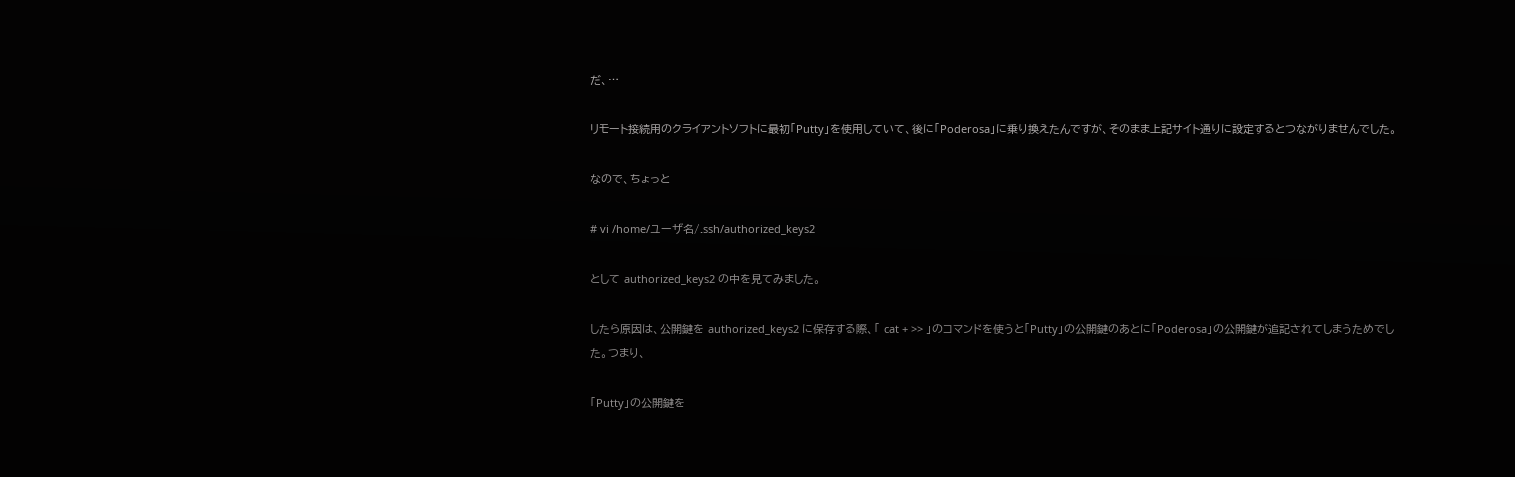だ、…

リモート接続用のクライアントソフトに最初「Putty」を使用していて、後に「Poderosa」に乗り換えたんですが、そのまま上記サイト通りに設定するとつながりませんでした。

なので、ちょっと

# vi /home/ユーザ名/.ssh/authorized_keys2

として authorized_keys2 の中を見てみました。

したら原因は、公開鍵を authorized_keys2 に保存する際、「 cat + >> 」のコマンドを使うと「Putty」の公開鍵のあとに「Poderosa」の公開鍵が追記されてしまうためでした。つまり、

「Putty」の公開鍵を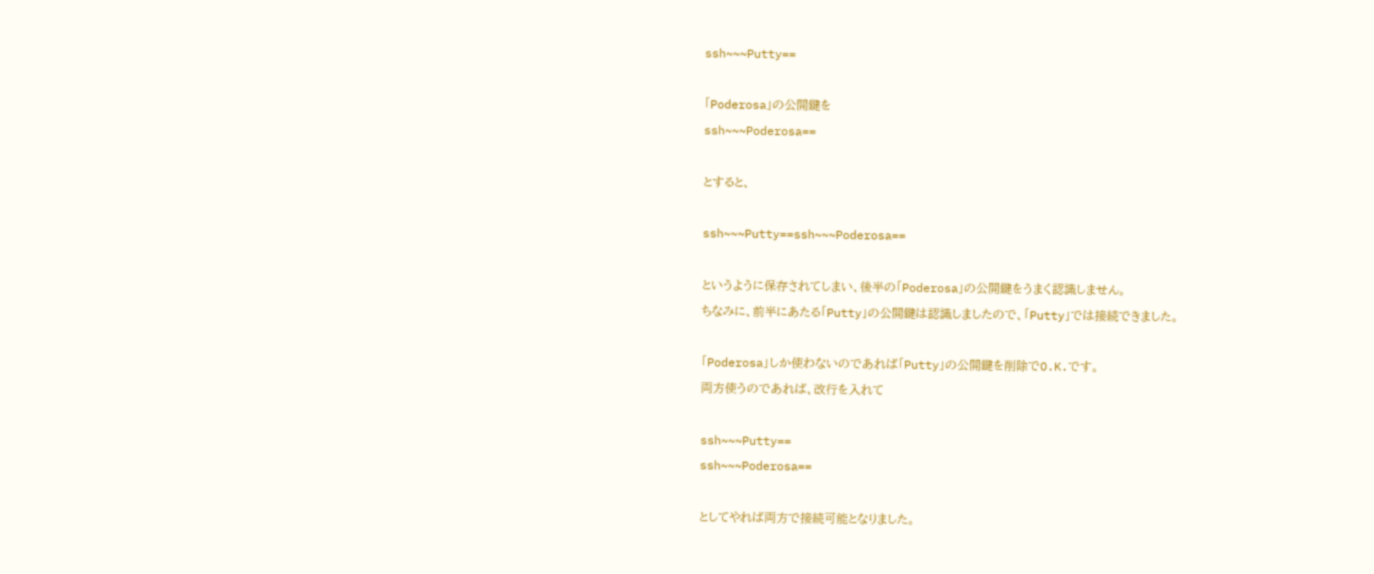ssh~~~Putty==

「Poderosa」の公開鍵を
ssh~~~Poderosa==

とすると、

ssh~~~Putty==ssh~~~Poderosa==

というように保存されてしまい、後半の「Poderosa」の公開鍵をうまく認識しません。
ちなみに、前半にあたる「Putty」の公開鍵は認識しましたので、「Putty」では接続できました。

「Poderosa」しか使わないのであれば「Putty」の公開鍵を削除でO.K.です。
両方使うのであれば、改行を入れて

ssh~~~Putty==
ssh~~~Poderosa==

としてやれば両方で接続可能となりました。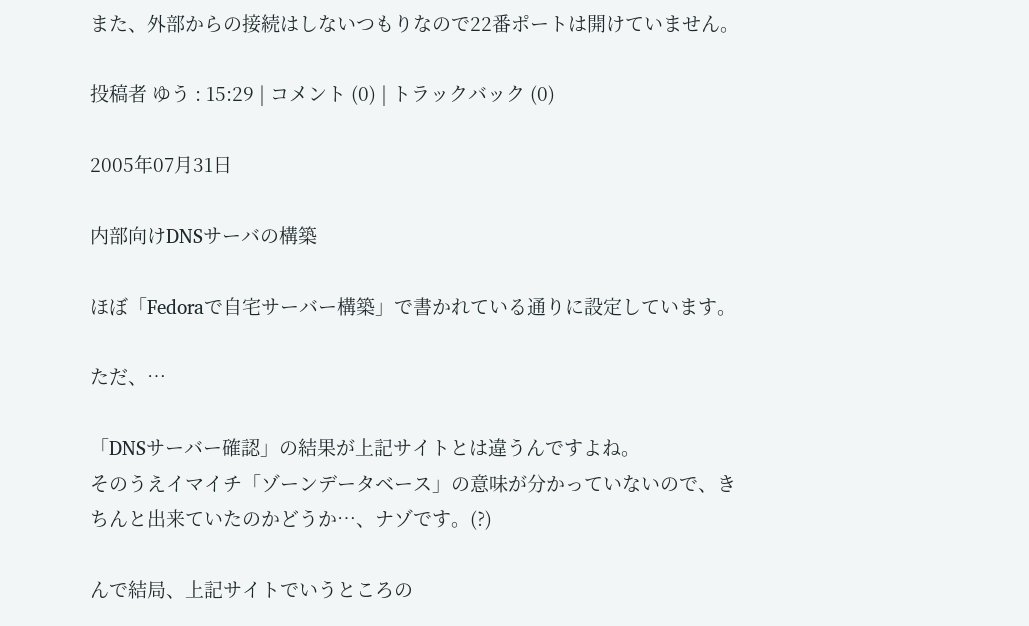また、外部からの接続はしないつもりなので22番ポートは開けていません。

投稿者 ゆう : 15:29 | コメント (0) | トラックバック (0)

2005年07月31日

内部向けDNSサーバの構築

ほぼ「Fedoraで自宅サーバー構築」で書かれている通りに設定しています。

ただ、…

「DNSサーバー確認」の結果が上記サイトとは違うんですよね。
そのうえイマイチ「ゾーンデータベース」の意味が分かっていないので、きちんと出来ていたのかどうか…、ナゾです。(?)

んで結局、上記サイトでいうところの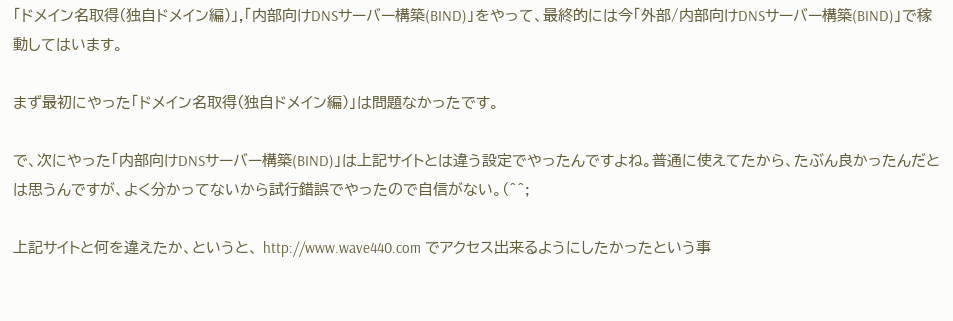「ドメイン名取得(独自ドメイン編)」,「内部向けDNSサーバー構築(BIND)」をやって、最終的には今「外部/内部向けDNSサーバー構築(BIND)」で稼動してはいます。

まず最初にやった「ドメイン名取得(独自ドメイン編)」は問題なかったです。

で、次にやった「内部向けDNSサーバー構築(BIND)」は上記サイトとは違う設定でやったんですよね。普通に使えてたから、たぶん良かったんだとは思うんですが、よく分かってないから試行錯誤でやったので自信がない。(^^;

上記サイトと何を違えたか、というと、 http://www.wave440.com でアクセス出来るようにしたかったという事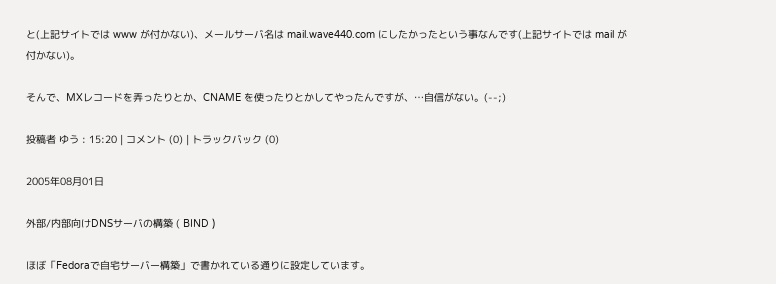と(上記サイトでは www が付かない)、メールサーバ名は mail.wave440.com にしたかったという事なんです(上記サイトでは mail が付かない)。

そんで、MXレコードを弄ったりとか、CNAME を使ったりとかしてやったんですが、…自信がない。(--;)

投稿者 ゆう : 15:20 | コメント (0) | トラックバック (0)

2005年08月01日

外部/内部向けDNSサーバの構築 ( BIND )

ほぼ「Fedoraで自宅サーバー構築」で書かれている通りに設定しています。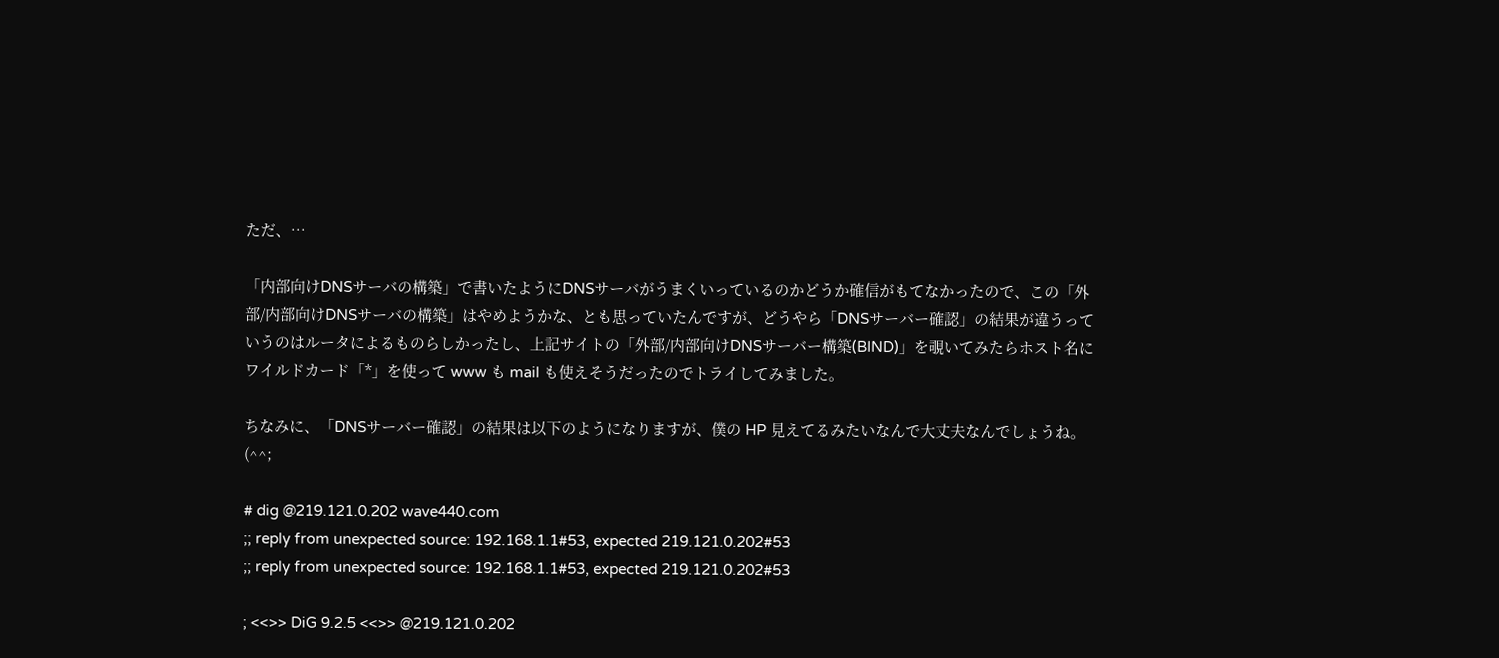ただ、…

「内部向けDNSサーバの構築」で書いたようにDNSサーバがうまくいっているのかどうか確信がもてなかったので、この「外部/内部向けDNSサーバの構築」はやめようかな、とも思っていたんですが、どうやら「DNSサーバー確認」の結果が違うっていうのはルータによるものらしかったし、上記サイトの「外部/内部向けDNSサーバー構築(BIND)」を覗いてみたらホスト名にワイルドカード「*」を使って www も mail も使えそうだったのでトライしてみました。

ちなみに、「DNSサーバー確認」の結果は以下のようになりますが、僕の HP 見えてるみたいなんで大丈夫なんでしょうね。(^^;

# dig @219.121.0.202 wave440.com
;; reply from unexpected source: 192.168.1.1#53, expected 219.121.0.202#53
;; reply from unexpected source: 192.168.1.1#53, expected 219.121.0.202#53

; <<>> DiG 9.2.5 <<>> @219.121.0.202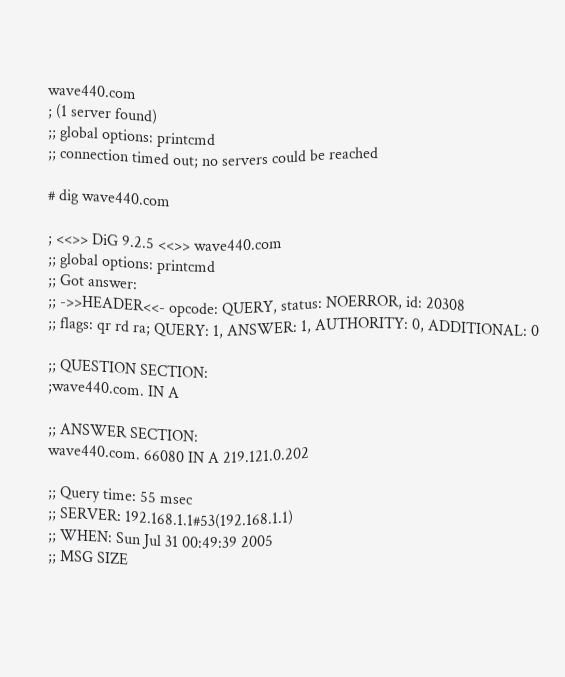wave440.com
; (1 server found)
;; global options: printcmd
;; connection timed out; no servers could be reached

# dig wave440.com

; <<>> DiG 9.2.5 <<>> wave440.com
;; global options: printcmd
;; Got answer:
;; ->>HEADER<<- opcode: QUERY, status: NOERROR, id: 20308
;; flags: qr rd ra; QUERY: 1, ANSWER: 1, AUTHORITY: 0, ADDITIONAL: 0

;; QUESTION SECTION:
;wave440.com. IN A

;; ANSWER SECTION:
wave440.com. 66080 IN A 219.121.0.202

;; Query time: 55 msec
;; SERVER: 192.168.1.1#53(192.168.1.1)
;; WHEN: Sun Jul 31 00:49:39 2005
;; MSG SIZE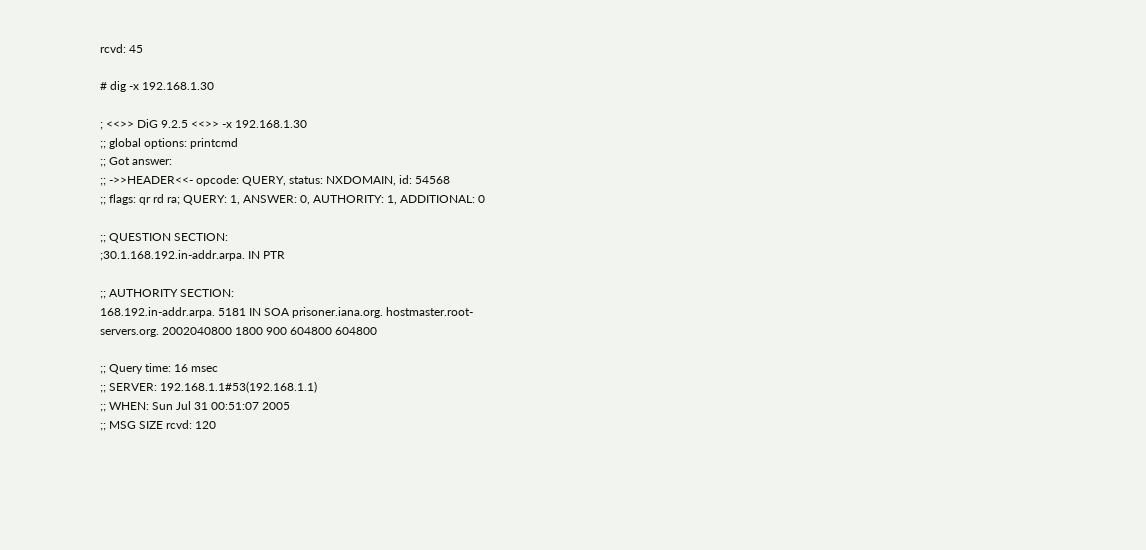rcvd: 45

# dig -x 192.168.1.30

; <<>> DiG 9.2.5 <<>> -x 192.168.1.30
;; global options: printcmd
;; Got answer:
;; ->>HEADER<<- opcode: QUERY, status: NXDOMAIN, id: 54568
;; flags: qr rd ra; QUERY: 1, ANSWER: 0, AUTHORITY: 1, ADDITIONAL: 0

;; QUESTION SECTION:
;30.1.168.192.in-addr.arpa. IN PTR

;; AUTHORITY SECTION:
168.192.in-addr.arpa. 5181 IN SOA prisoner.iana.org. hostmaster.root-
servers.org. 2002040800 1800 900 604800 604800

;; Query time: 16 msec
;; SERVER: 192.168.1.1#53(192.168.1.1)
;; WHEN: Sun Jul 31 00:51:07 2005
;; MSG SIZE rcvd: 120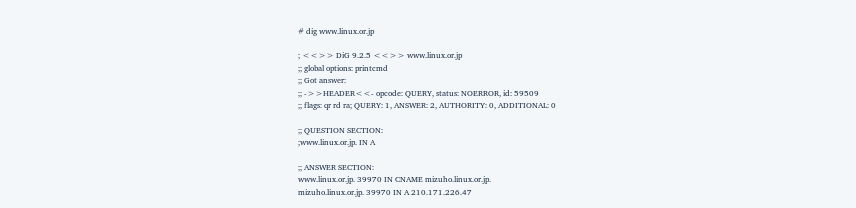# dig www.linux.or.jp

; <<>> DiG 9.2.5 <<>> www.linux.or.jp
;; global options: printcmd
;; Got answer:
;; ->>HEADER<<- opcode: QUERY, status: NOERROR, id: 59509
;; flags: qr rd ra; QUERY: 1, ANSWER: 2, AUTHORITY: 0, ADDITIONAL: 0

;; QUESTION SECTION:
;www.linux.or.jp. IN A

;; ANSWER SECTION:
www.linux.or.jp. 39970 IN CNAME mizuho.linux.or.jp.
mizuho.linux.or.jp. 39970 IN A 210.171.226.47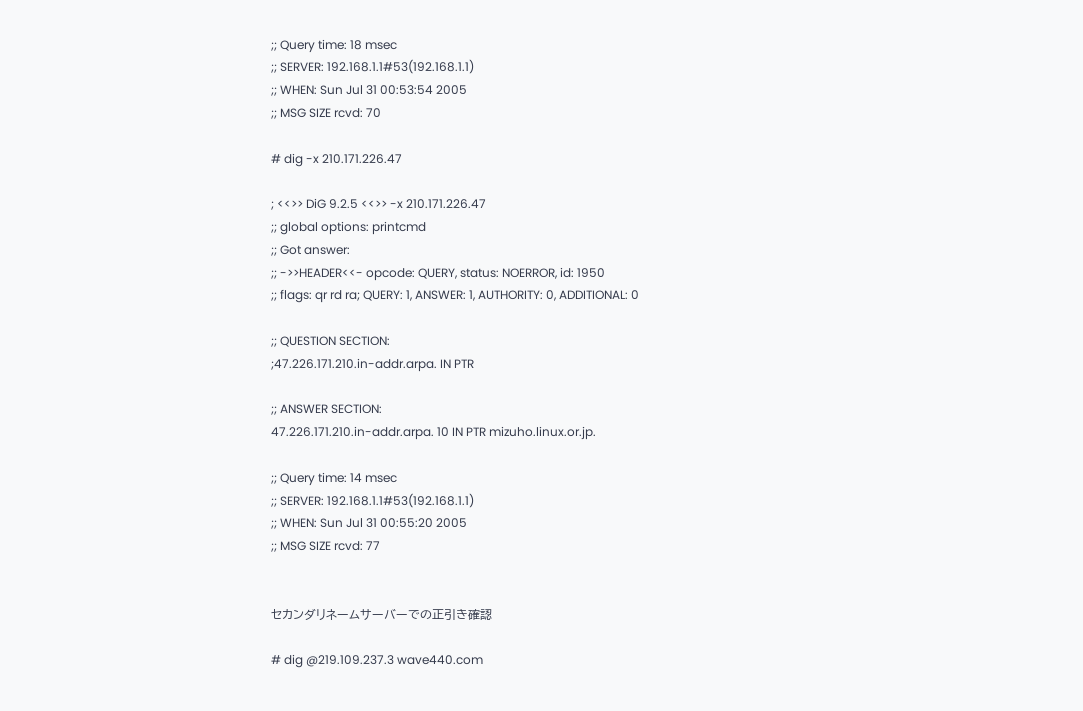;; Query time: 18 msec
;; SERVER: 192.168.1.1#53(192.168.1.1)
;; WHEN: Sun Jul 31 00:53:54 2005
;; MSG SIZE rcvd: 70

# dig -x 210.171.226.47

; <<>> DiG 9.2.5 <<>> -x 210.171.226.47
;; global options: printcmd
;; Got answer:
;; ->>HEADER<<- opcode: QUERY, status: NOERROR, id: 1950
;; flags: qr rd ra; QUERY: 1, ANSWER: 1, AUTHORITY: 0, ADDITIONAL: 0

;; QUESTION SECTION:
;47.226.171.210.in-addr.arpa. IN PTR

;; ANSWER SECTION:
47.226.171.210.in-addr.arpa. 10 IN PTR mizuho.linux.or.jp.

;; Query time: 14 msec
;; SERVER: 192.168.1.1#53(192.168.1.1)
;; WHEN: Sun Jul 31 00:55:20 2005
;; MSG SIZE rcvd: 77


セカンダリネームサーバーでの正引き確認

# dig @219.109.237.3 wave440.com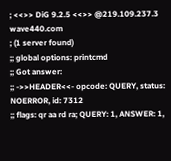; <<>> DiG 9.2.5 <<>> @219.109.237.3 wave440.com
; (1 server found)
;; global options: printcmd
;; Got answer:
;; ->>HEADER<<- opcode: QUERY, status: NOERROR, id: 7312
;; flags: qr aa rd ra; QUERY: 1, ANSWER: 1,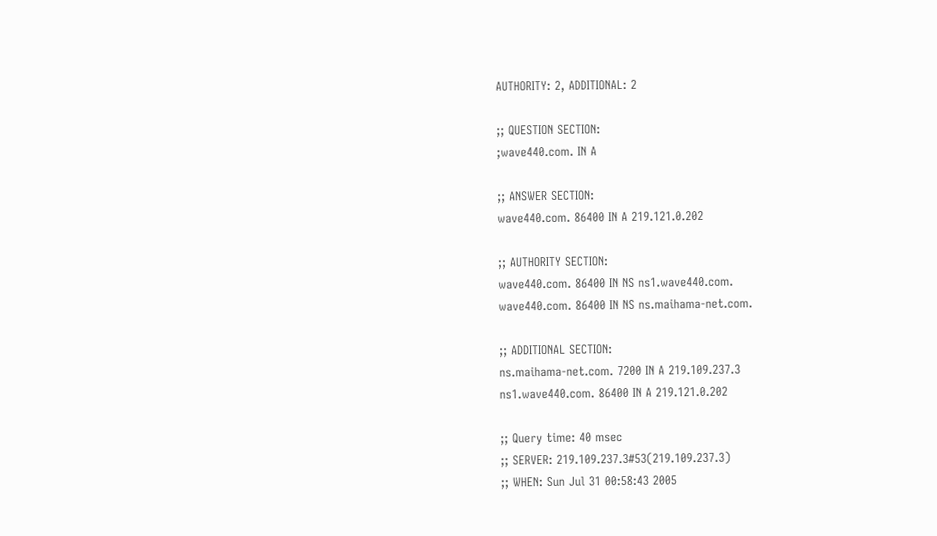AUTHORITY: 2, ADDITIONAL: 2

;; QUESTION SECTION:
;wave440.com. IN A

;; ANSWER SECTION:
wave440.com. 86400 IN A 219.121.0.202

;; AUTHORITY SECTION:
wave440.com. 86400 IN NS ns1.wave440.com.
wave440.com. 86400 IN NS ns.maihama-net.com.

;; ADDITIONAL SECTION:
ns.maihama-net.com. 7200 IN A 219.109.237.3
ns1.wave440.com. 86400 IN A 219.121.0.202

;; Query time: 40 msec
;; SERVER: 219.109.237.3#53(219.109.237.3)
;; WHEN: Sun Jul 31 00:58:43 2005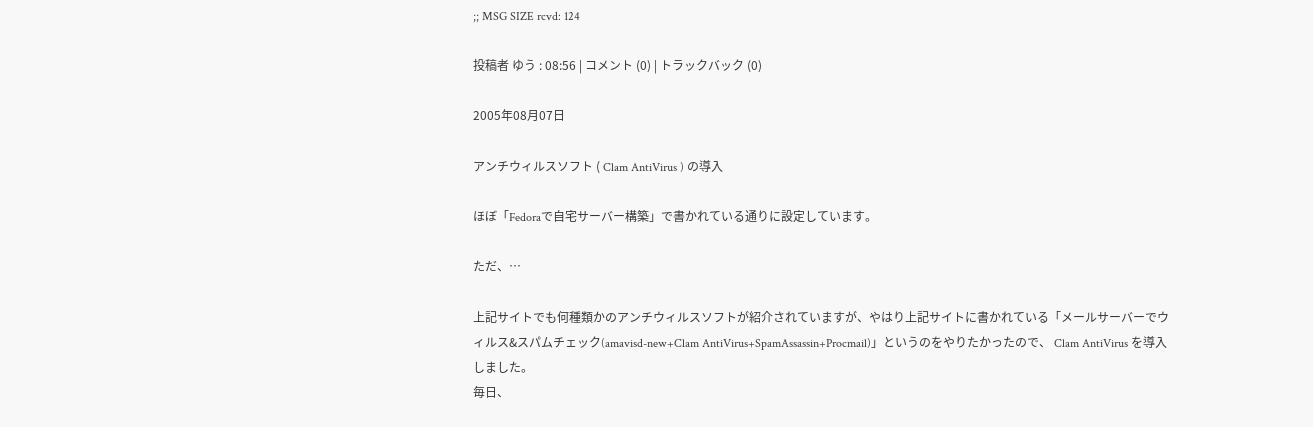;; MSG SIZE rcvd: 124

投稿者 ゆう : 08:56 | コメント (0) | トラックバック (0)

2005年08月07日

アンチウィルスソフト ( Clam AntiVirus ) の導入

ほぼ「Fedoraで自宅サーバー構築」で書かれている通りに設定しています。

ただ、…

上記サイトでも何種類かのアンチウィルスソフトが紹介されていますが、やはり上記サイトに書かれている「メールサーバーでウィルス&スパムチェック(amavisd-new+Clam AntiVirus+SpamAssassin+Procmail)」というのをやりたかったので、 Clam AntiVirus を導入しました。
毎日、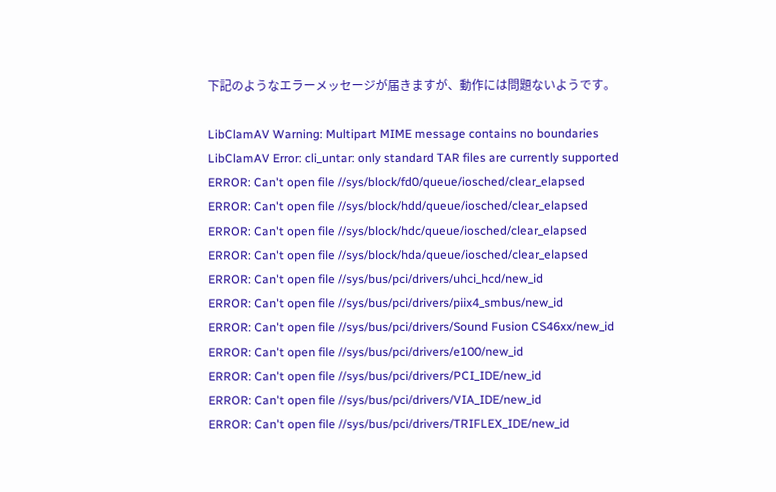下記のようなエラーメッセージが届きますが、動作には問題ないようです。

LibClamAV Warning: Multipart MIME message contains no boundaries
LibClamAV Error: cli_untar: only standard TAR files are currently supported
ERROR: Can't open file //sys/block/fd0/queue/iosched/clear_elapsed
ERROR: Can't open file //sys/block/hdd/queue/iosched/clear_elapsed
ERROR: Can't open file //sys/block/hdc/queue/iosched/clear_elapsed
ERROR: Can't open file //sys/block/hda/queue/iosched/clear_elapsed
ERROR: Can't open file //sys/bus/pci/drivers/uhci_hcd/new_id
ERROR: Can't open file //sys/bus/pci/drivers/piix4_smbus/new_id
ERROR: Can't open file //sys/bus/pci/drivers/Sound Fusion CS46xx/new_id
ERROR: Can't open file //sys/bus/pci/drivers/e100/new_id
ERROR: Can't open file //sys/bus/pci/drivers/PCI_IDE/new_id
ERROR: Can't open file //sys/bus/pci/drivers/VIA_IDE/new_id
ERROR: Can't open file //sys/bus/pci/drivers/TRIFLEX_IDE/new_id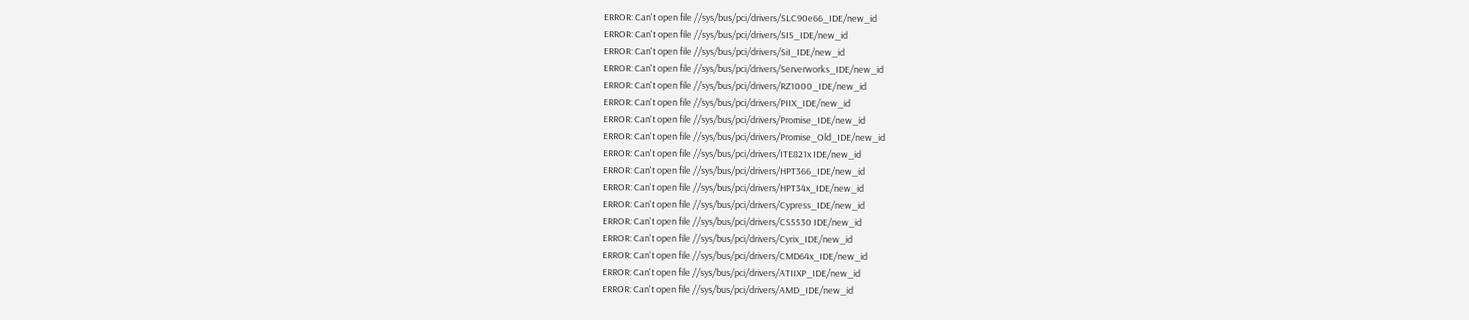ERROR: Can't open file //sys/bus/pci/drivers/SLC90e66_IDE/new_id
ERROR: Can't open file //sys/bus/pci/drivers/SIS_IDE/new_id
ERROR: Can't open file //sys/bus/pci/drivers/SiI_IDE/new_id
ERROR: Can't open file //sys/bus/pci/drivers/Serverworks_IDE/new_id
ERROR: Can't open file //sys/bus/pci/drivers/RZ1000_IDE/new_id
ERROR: Can't open file //sys/bus/pci/drivers/PIIX_IDE/new_id
ERROR: Can't open file //sys/bus/pci/drivers/Promise_IDE/new_id
ERROR: Can't open file //sys/bus/pci/drivers/Promise_Old_IDE/new_id
ERROR: Can't open file //sys/bus/pci/drivers/ITE821x IDE/new_id
ERROR: Can't open file //sys/bus/pci/drivers/HPT366_IDE/new_id
ERROR: Can't open file //sys/bus/pci/drivers/HPT34x_IDE/new_id
ERROR: Can't open file //sys/bus/pci/drivers/Cypress_IDE/new_id
ERROR: Can't open file //sys/bus/pci/drivers/CS5530 IDE/new_id
ERROR: Can't open file //sys/bus/pci/drivers/Cyrix_IDE/new_id
ERROR: Can't open file //sys/bus/pci/drivers/CMD64x_IDE/new_id
ERROR: Can't open file //sys/bus/pci/drivers/ATIIXP_IDE/new_id
ERROR: Can't open file //sys/bus/pci/drivers/AMD_IDE/new_id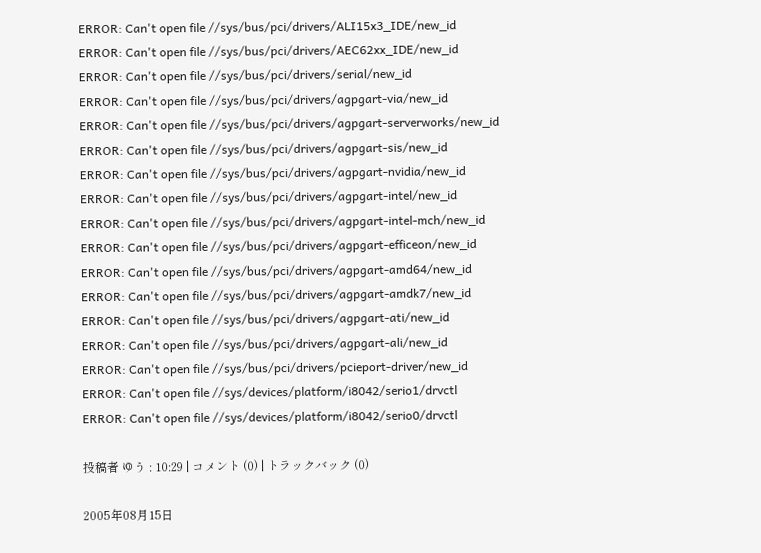ERROR: Can't open file //sys/bus/pci/drivers/ALI15x3_IDE/new_id
ERROR: Can't open file //sys/bus/pci/drivers/AEC62xx_IDE/new_id
ERROR: Can't open file //sys/bus/pci/drivers/serial/new_id
ERROR: Can't open file //sys/bus/pci/drivers/agpgart-via/new_id
ERROR: Can't open file //sys/bus/pci/drivers/agpgart-serverworks/new_id
ERROR: Can't open file //sys/bus/pci/drivers/agpgart-sis/new_id
ERROR: Can't open file //sys/bus/pci/drivers/agpgart-nvidia/new_id
ERROR: Can't open file //sys/bus/pci/drivers/agpgart-intel/new_id
ERROR: Can't open file //sys/bus/pci/drivers/agpgart-intel-mch/new_id
ERROR: Can't open file //sys/bus/pci/drivers/agpgart-efficeon/new_id
ERROR: Can't open file //sys/bus/pci/drivers/agpgart-amd64/new_id
ERROR: Can't open file //sys/bus/pci/drivers/agpgart-amdk7/new_id
ERROR: Can't open file //sys/bus/pci/drivers/agpgart-ati/new_id
ERROR: Can't open file //sys/bus/pci/drivers/agpgart-ali/new_id
ERROR: Can't open file //sys/bus/pci/drivers/pcieport-driver/new_id
ERROR: Can't open file //sys/devices/platform/i8042/serio1/drvctl
ERROR: Can't open file //sys/devices/platform/i8042/serio0/drvctl

投稿者 ゆう : 10:29 | コメント (0) | トラックバック (0)

2005年08月15日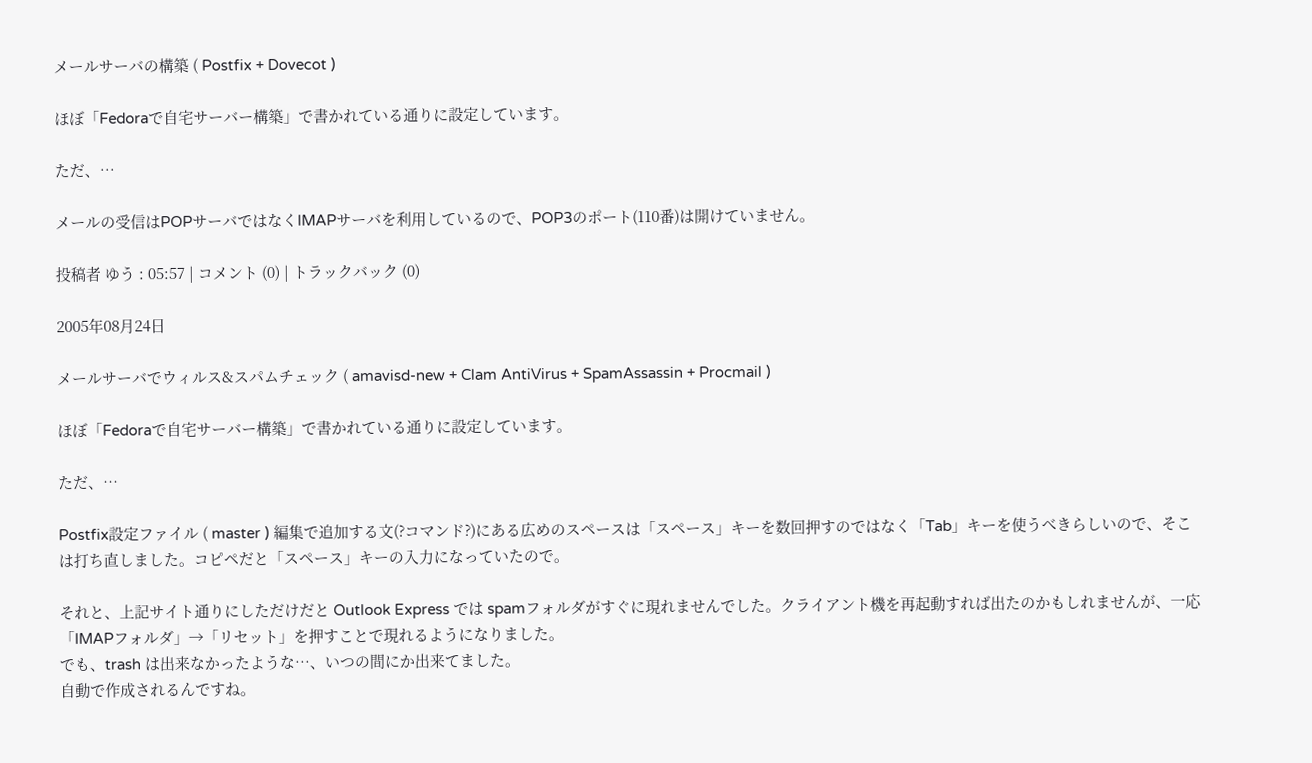メールサーバの構築 ( Postfix + Dovecot )

ほぼ「Fedoraで自宅サーバー構築」で書かれている通りに設定しています。

ただ、…

メールの受信はPOPサーバではなくIMAPサーバを利用しているので、POP3のポート(110番)は開けていません。

投稿者 ゆう : 05:57 | コメント (0) | トラックバック (0)

2005年08月24日

メールサーバでウィルス&スパムチェック ( amavisd-new + Clam AntiVirus + SpamAssassin + Procmail )

ほぼ「Fedoraで自宅サーバー構築」で書かれている通りに設定しています。

ただ、…

Postfix設定ファイル ( master ) 編集で追加する文(?コマンド?)にある広めのスペースは「スペース」キーを数回押すのではなく「Tab」キーを使うべきらしいので、そこは打ち直しました。コピペだと「スペース」キーの入力になっていたので。

それと、上記サイト通りにしただけだと Outlook Express では spamフォルダがすぐに現れませんでした。クライアント機を再起動すれば出たのかもしれませんが、一応「IMAPフォルダ」→「リセット」を押すことで現れるようになりました。
でも、trash は出来なかったような…、いつの間にか出来てました。
自動で作成されるんですね。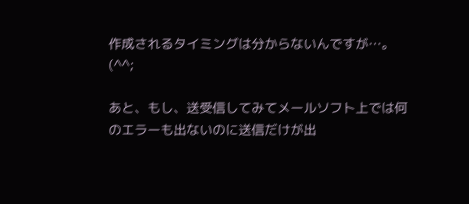作成されるタイミングは分からないんですが…。(^^;

あと、もし、送受信してみてメールソフト上では何のエラーも出ないのに送信だけが出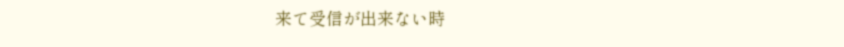来て受信が出来ない時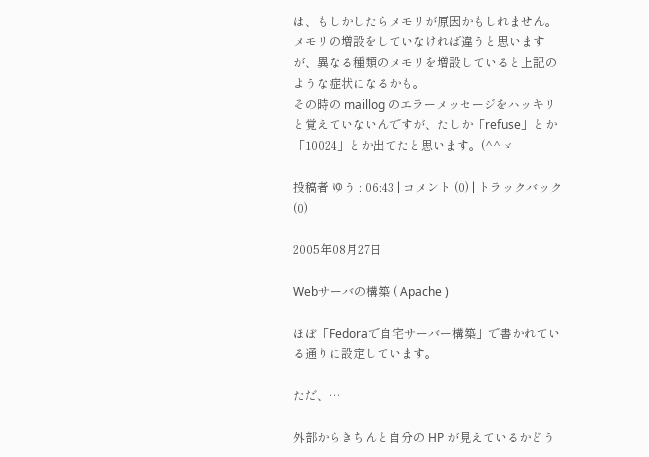は、もしかしたらメモリが原因かもしれません。メモリの増設をしていなければ違うと思いますが、異なる種類のメモリを増設していると上記のような症状になるかも。
その時の maillog のエラーメッセージをハッキリと覚えていないんですが、たしか「refuse」とか「10024」とか出てたと思います。(^^ゞ

投稿者 ゆう : 06:43 | コメント (0) | トラックバック (0)

2005年08月27日

Webサーバの構築 ( Apache )

ほぼ「Fedoraで自宅サーバー構築」で書かれている通りに設定しています。

ただ、…

外部からきちんと自分の HP が見えているかどう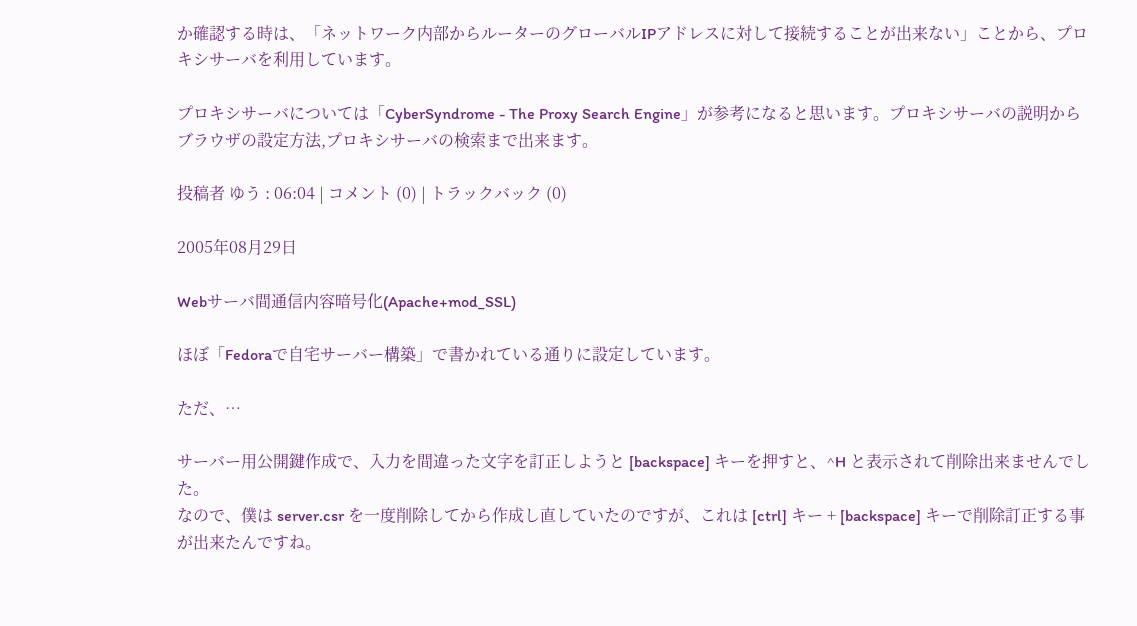か確認する時は、「ネットワーク内部からルーターのグローバルIPアドレスに対して接続することが出来ない」ことから、プロキシサーバを利用しています。

プロキシサーバについては「CyberSyndrome - The Proxy Search Engine」が参考になると思います。プロキシサーバの説明からブラウザの設定方法,プロキシサーバの検索まで出来ます。

投稿者 ゆう : 06:04 | コメント (0) | トラックバック (0)

2005年08月29日

Webサーバ間通信内容暗号化(Apache+mod_SSL)

ほぼ「Fedoraで自宅サーバー構築」で書かれている通りに設定しています。

ただ、…

サーバー用公開鍵作成で、入力を間違った文字を訂正しようと [backspace] キーを押すと、^H と表示されて削除出来ませんでした。
なので、僕は server.csr を一度削除してから作成し直していたのですが、これは [ctrl] キー + [backspace] キーで削除訂正する事が出来たんですね。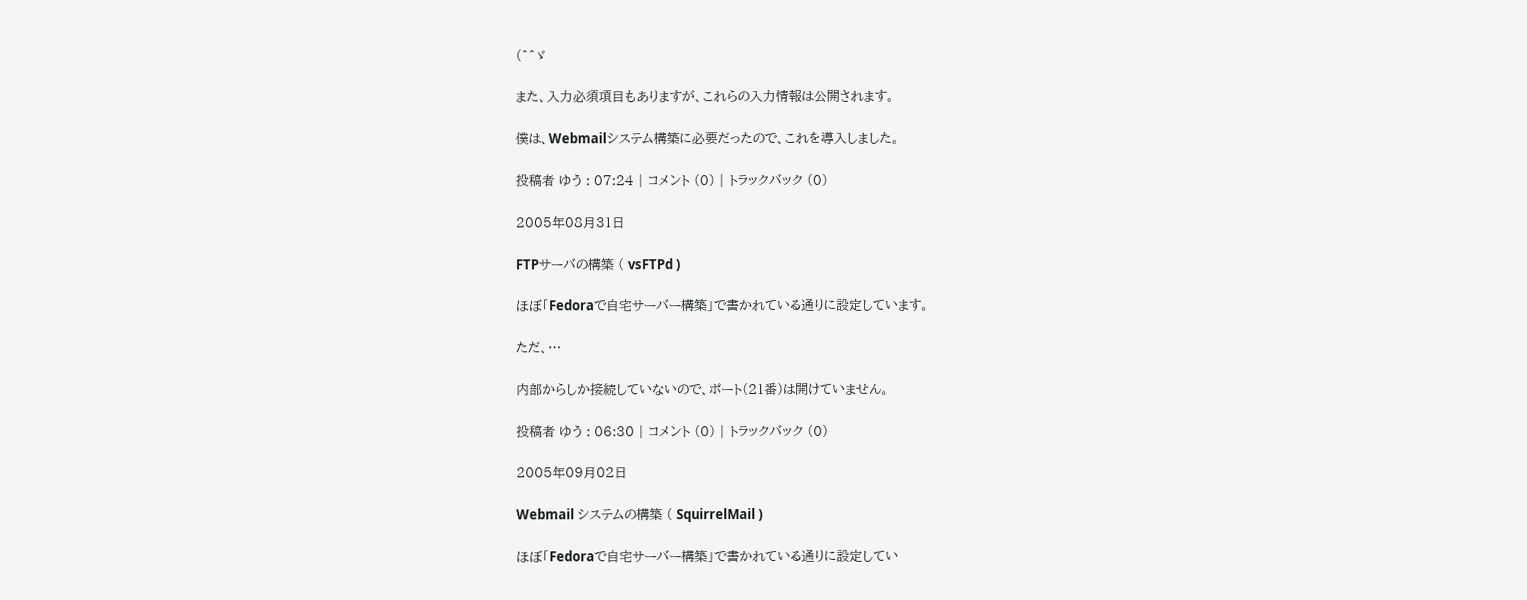(^^ゞ

また、入力必須項目もありますが、これらの入力情報は公開されます。

僕は、Webmailシステム構築に必要だったので、これを導入しました。

投稿者 ゆう : 07:24 | コメント (0) | トラックバック (0)

2005年08月31日

FTPサーバの構築 ( vsFTPd )

ほぼ「Fedoraで自宅サーバー構築」で書かれている通りに設定しています。

ただ、…

内部からしか接続していないので、ポート(21番)は開けていません。

投稿者 ゆう : 06:30 | コメント (0) | トラックバック (0)

2005年09月02日

Webmail システムの構築 ( SquirrelMail )

ほぼ「Fedoraで自宅サーバー構築」で書かれている通りに設定してい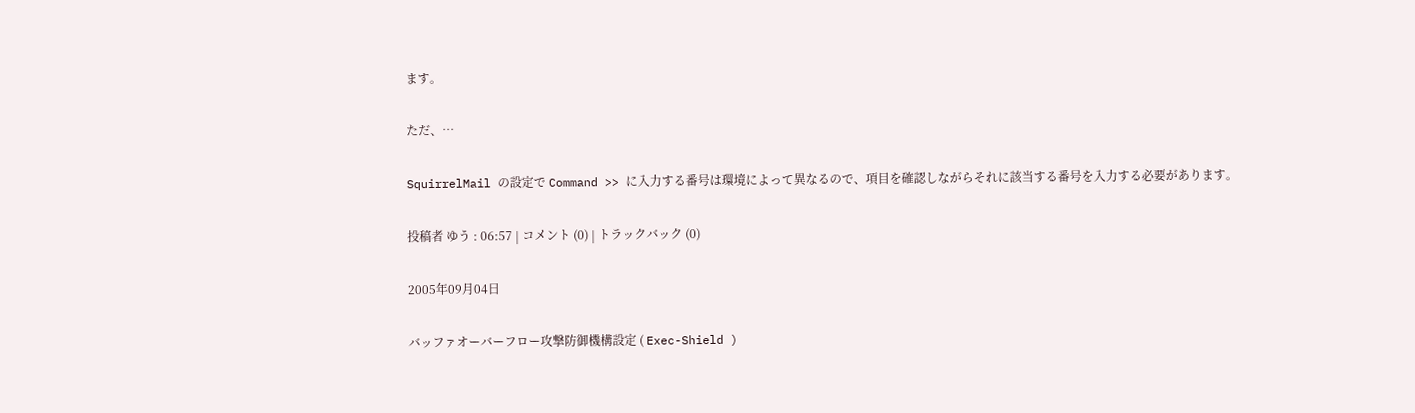ます。

ただ、…

SquirrelMail の設定で Command >> に入力する番号は環境によって異なるので、項目を確認しながらそれに該当する番号を入力する必要があります。

投稿者 ゆう : 06:57 | コメント (0) | トラックバック (0)

2005年09月04日

バッファオーバーフロー攻撃防御機構設定 ( Exec-Shield )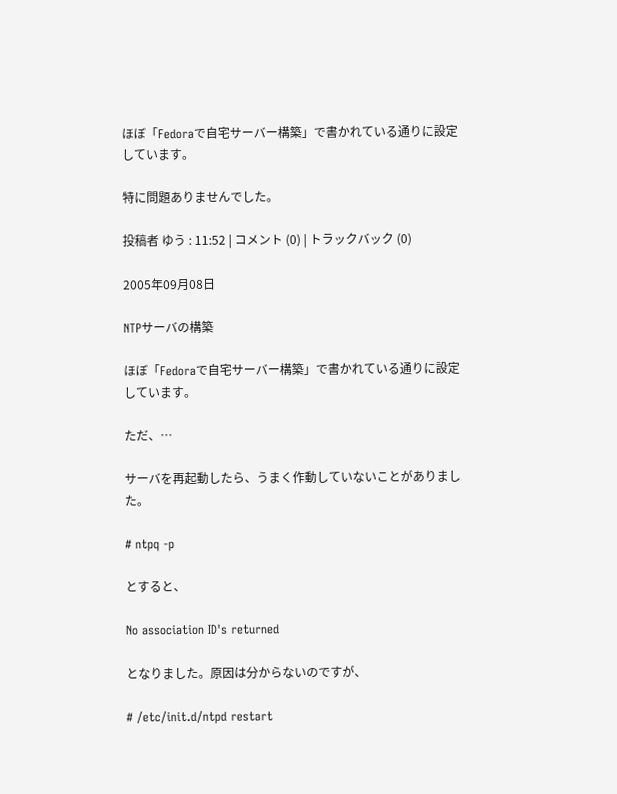ほぼ「Fedoraで自宅サーバー構築」で書かれている通りに設定しています。

特に問題ありませんでした。

投稿者 ゆう : 11:52 | コメント (0) | トラックバック (0)

2005年09月08日

NTPサーバの構築

ほぼ「Fedoraで自宅サーバー構築」で書かれている通りに設定しています。

ただ、…

サーバを再起動したら、うまく作動していないことがありました。

# ntpq -p

とすると、

No association ID's returned

となりました。原因は分からないのですが、

# /etc/init.d/ntpd restart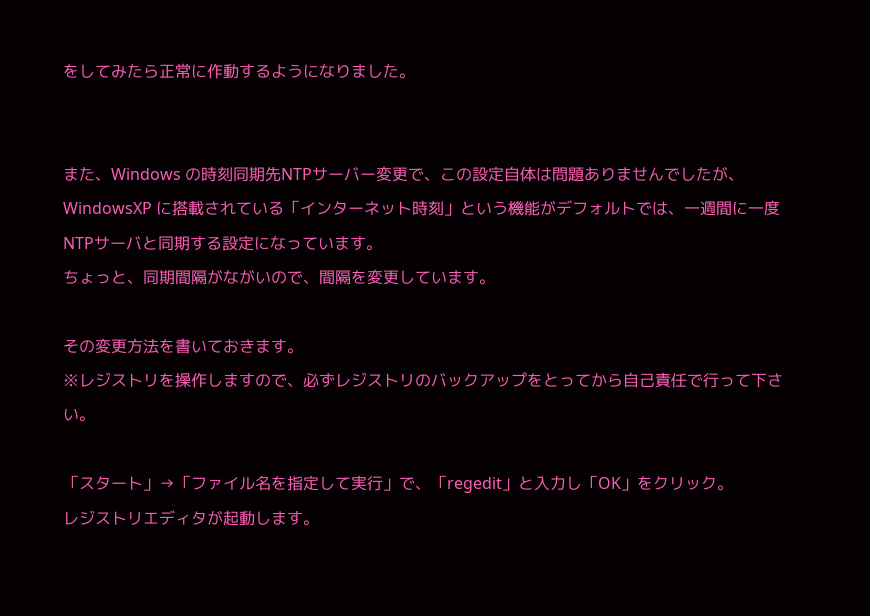をしてみたら正常に作動するようになりました。


また、Windows の時刻同期先NTPサーバー変更で、この設定自体は問題ありませんでしたが、WindowsXP に搭載されている「インターネット時刻」という機能がデフォルトでは、一週間に一度NTPサーバと同期する設定になっています。
ちょっと、同期間隔がながいので、間隔を変更しています。

その変更方法を書いておきます。
※レジストリを操作しますので、必ずレジストリのバックアップをとってから自己責任で行って下さい。

「スタート」→「ファイル名を指定して実行」で、「regedit」と入力し「OK」をクリック。
レジストリエディタが起動します。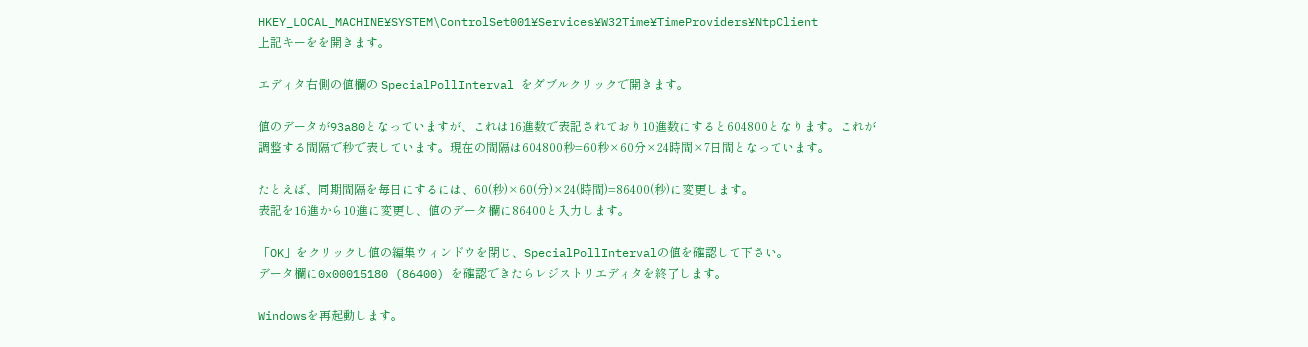HKEY_LOCAL_MACHINE¥SYSTEM\ControlSet001¥Services¥W32Time¥TimeProviders¥NtpClient
上記キーをを開きます。

エディタ右側の値欄の SpecialPollInterval をダブルクリックで開きます。

値のデータが93a80となっていますが、これは16進数で表記されており10進数にすると604800となります。これが調整する間隔で秒で表しています。現在の間隔は604800秒=60秒×60分×24時間×7日間となっています。

たとえば、同期間隔を毎日にするには、60(秒)×60(分)×24(時間)=86400(秒)に変更します。
表記を16進から10進に変更し、値のデータ欄に86400と入力します。

「OK」をクリックし値の編集ウィンドウを閉じ、SpecialPollIntervalの値を確認して下さい。
データ欄に0x00015180 (86400) を確認できたらレジストリエディタを終了します。

Windowsを再起動します。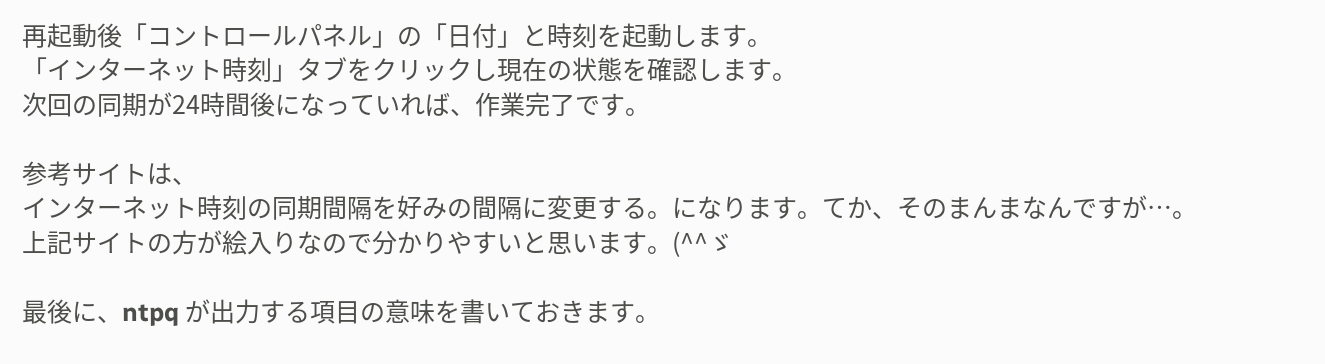再起動後「コントロールパネル」の「日付」と時刻を起動します。
「インターネット時刻」タブをクリックし現在の状態を確認します。
次回の同期が24時間後になっていれば、作業完了です。

参考サイトは、
インターネット時刻の同期間隔を好みの間隔に変更する。になります。てか、そのまんまなんですが…。
上記サイトの方が絵入りなので分かりやすいと思います。(^^ゞ

最後に、ntpq が出力する項目の意味を書いておきます。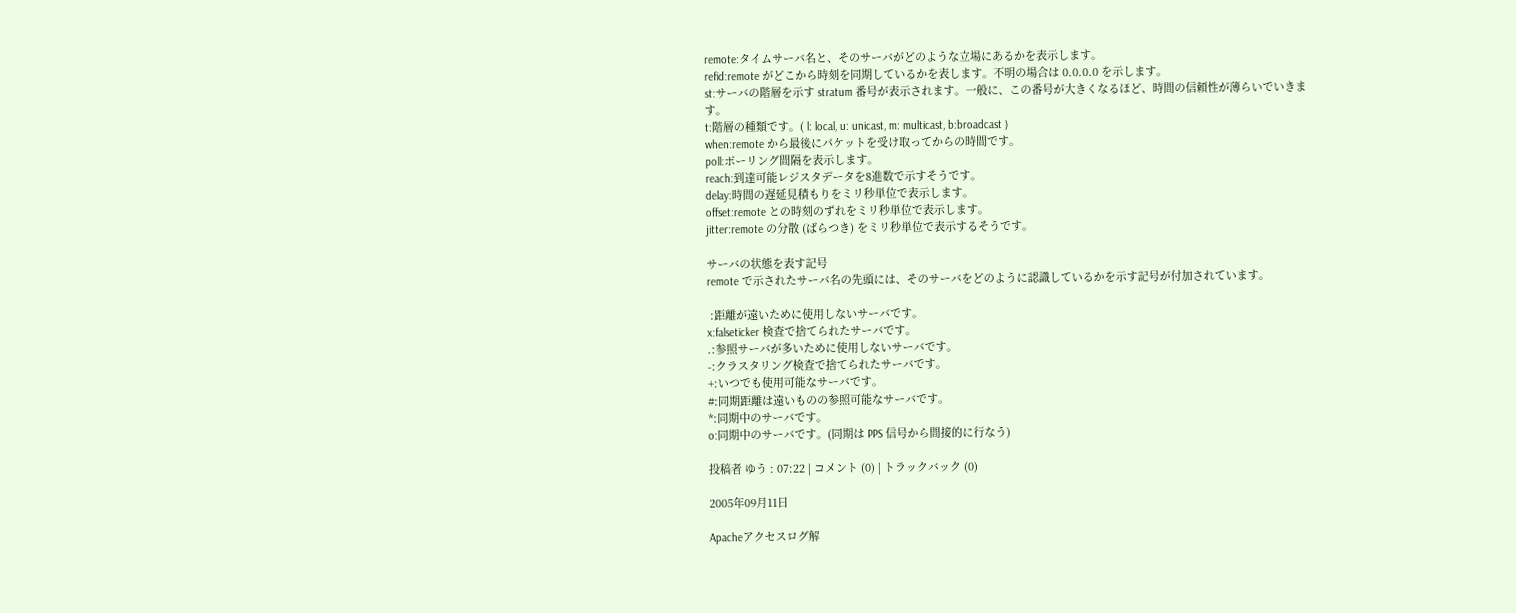remote:タイムサーバ名と、そのサーバがどのような立場にあるかを表示します。
refid:remote がどこから時刻を同期しているかを表します。不明の場合は 0.0.0.0 を示します。
st:サーバの階層を示す stratum 番号が表示されます。一般に、この番号が大きくなるほど、時間の信頼性が薄らいでいきます。
t:階層の種類です。( l: local, u: unicast, m: multicast, b:broadcast )
when:remote から最後にパケットを受け取ってからの時間です。
poll:ポーリング間隔を表示します。
reach:到達可能レジスタデータを8進数で示すそうです。
delay:時間の遅延見積もりをミリ秒単位で表示します。
offset:remote との時刻のずれをミリ秒単位で表示します。
jitter:remote の分散 (ばらつき) をミリ秒単位で表示するそうです。

サーバの状態を表す記号
remote で示されたサーバ名の先頭には、そのサーバをどのように認識しているかを示す記号が付加されています。

 :距離が遠いために使用しないサーバです。
x:falseticker 検査で捨てられたサーバです。
.:参照サーバが多いために使用しないサーバです。
-:クラスタリング検査で捨てられたサーバです。
+:いつでも使用可能なサーバです。
#:同期距離は遠いものの参照可能なサーバです。
*:同期中のサーバです。
o:同期中のサーバです。(同期は PPS 信号から間接的に行なう)

投稿者 ゆう : 07:22 | コメント (0) | トラックバック (0)

2005年09月11日

Apacheアクセスログ解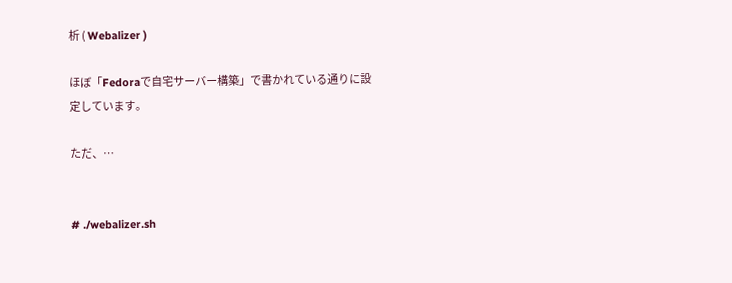析 ( Webalizer )

ほぼ「Fedoraで自宅サーバー構築」で書かれている通りに設定しています。

ただ、…


# ./webalizer.sh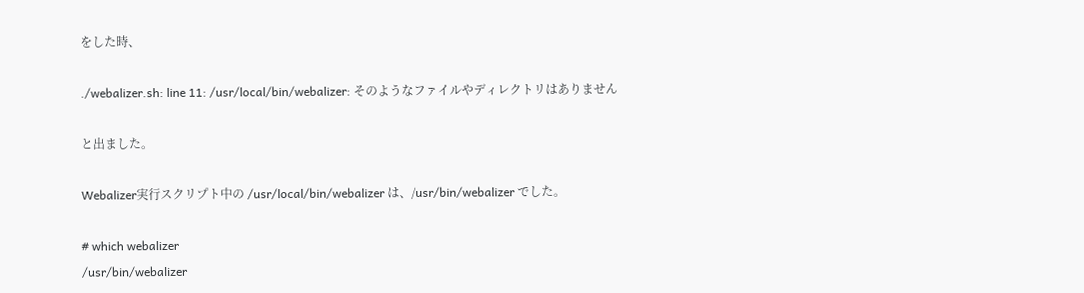をした時、

./webalizer.sh: line 11: /usr/local/bin/webalizer: そのようなファイルやディレクトリはありません

と出ました。

Webalizer実行スクリプト中の /usr/local/bin/webalizer は、/usr/bin/webalizer でした。

# which webalizer
/usr/bin/webalizer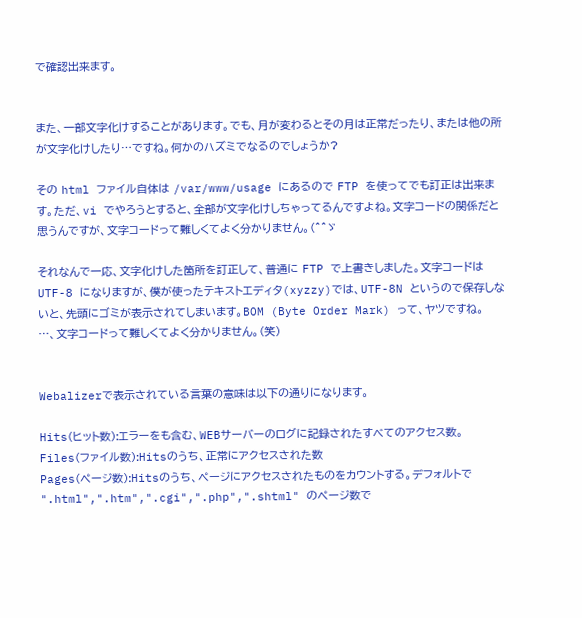で確認出来ます。


また、一部文字化けすることがあります。でも、月が変わるとその月は正常だったり、または他の所が文字化けしたり…ですね。何かのハズミでなるのでしょうか?

その html ファイル自体は /var/www/usage にあるので FTP を使ってでも訂正は出来ます。ただ、vi でやろうとすると、全部が文字化けしちゃってるんですよね。文字コードの関係だと思うんですが、文字コードって難しくてよく分かりません。(^^ゞ

それなんで一応、文字化けした箇所を訂正して、普通に FTP で上書きしました。文字コードは UTF-8 になりますが、僕が使ったテキストエディタ(xyzzy)では、UTF-8N というので保存しないと、先頭にゴミが表示されてしまいます。BOM (Byte Order Mark) って、ヤツですね。
…、文字コードって難しくてよく分かりません。(笑)


Webalizerで表示されている言葉の意味は以下の通りになります。

Hits(ヒット数):エラーをも含む、WEBサーバーのログに記録されたすべてのアクセス数。
Files(ファイル数):Hitsのうち、正常にアクセスされた数
Pages(ページ数):Hitsのうち、ページにアクセスされたものをカウントする。デフォルトで ".html",".htm",".cgi",".php",".shtml" のページ数で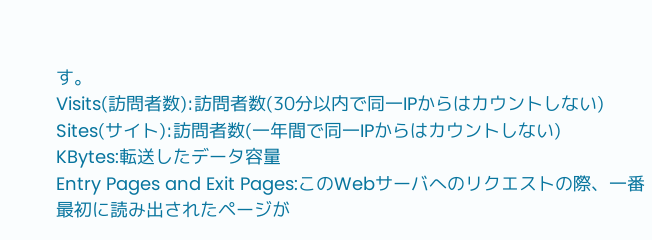す。
Visits(訪問者数):訪問者数(30分以内で同一IPからはカウントしない)
Sites(サイト):訪問者数(一年間で同一IPからはカウントしない)
KBytes:転送したデータ容量
Entry Pages and Exit Pages:このWebサーバへのリクエストの際、一番最初に読み出されたページが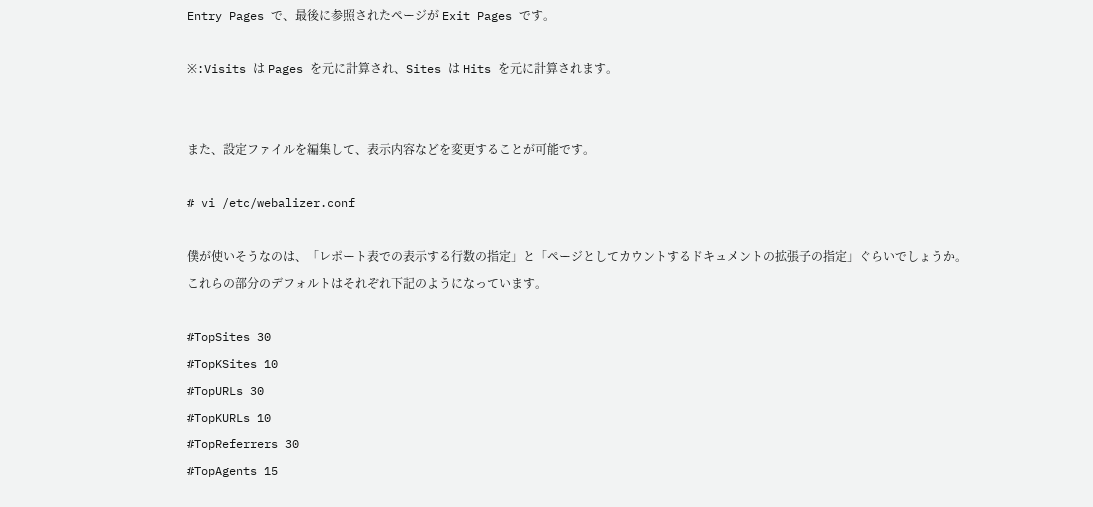Entry Pages で、最後に参照されたページが Exit Pages です。

※:Visits は Pages を元に計算され、Sites は Hits を元に計算されます。


また、設定ファイルを編集して、表示内容などを変更することが可能です。

# vi /etc/webalizer.conf

僕が使いそうなのは、「レポート表での表示する行数の指定」と「ページとしてカウントするドキュメントの拡張子の指定」ぐらいでしょうか。
これらの部分のデフォルトはそれぞれ下記のようになっています。

#TopSites 30
#TopKSites 10
#TopURLs 30
#TopKURLs 10
#TopReferrers 30
#TopAgents 15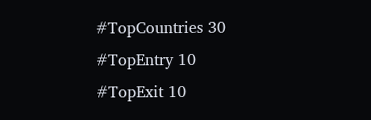#TopCountries 30
#TopEntry 10
#TopExit 10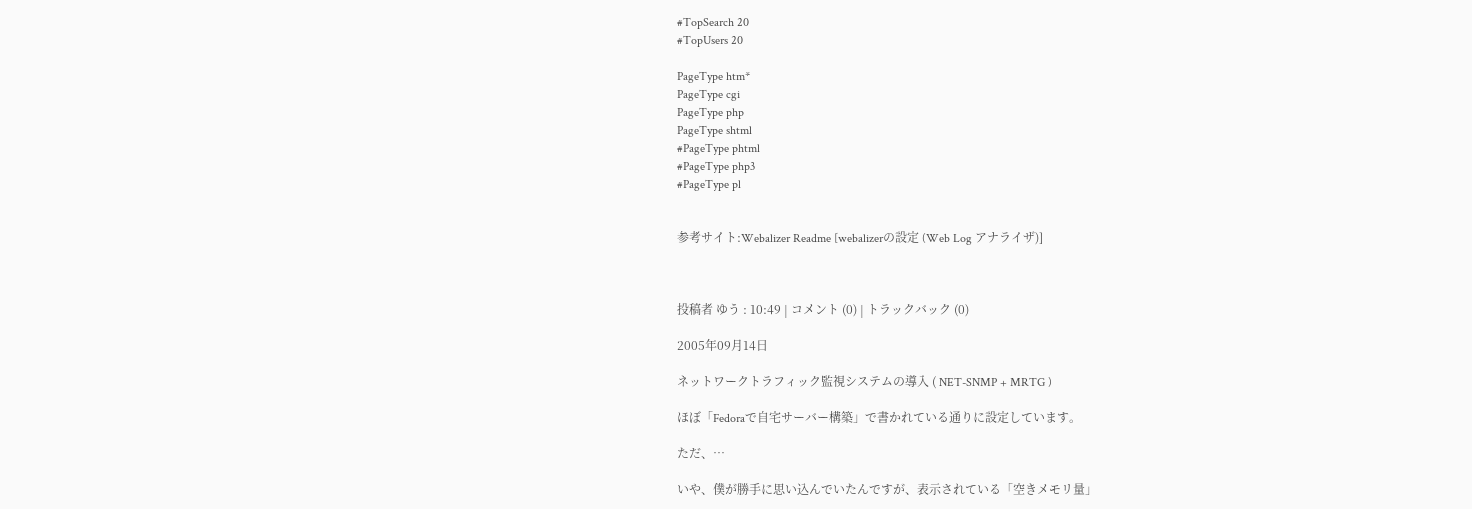#TopSearch 20
#TopUsers 20

PageType htm*
PageType cgi
PageType php
PageType shtml
#PageType phtml
#PageType php3
#PageType pl


参考サイト:Webalizer Readme [webalizerの設定 (Web Log アナライザ)]



投稿者 ゆう : 10:49 | コメント (0) | トラックバック (0)

2005年09月14日

ネットワークトラフィック監視システムの導入 ( NET-SNMP + MRTG )

ほぼ「Fedoraで自宅サーバー構築」で書かれている通りに設定しています。

ただ、…

いや、僕が勝手に思い込んでいたんですが、表示されている「空きメモリ量」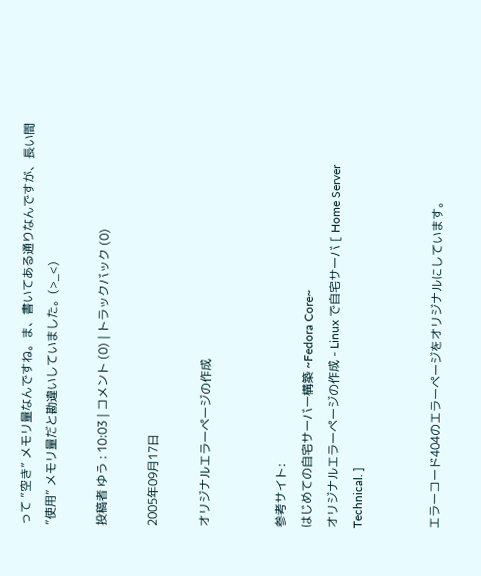って ”空き” メモリ量なんですね。ま、書いてある通りなんですが、長い間 ”使用” メモリ量だと勘違いしていました。(>_<)

投稿者 ゆう : 10:03 | コメント (0) | トラックバック (0)

2005年09月17日

オリジナルエラーページの作成


参考サイト:
はじめての自宅サーバー構築 ~Fedora Core~
オリジナルエラーページの作成 - Linux で自宅サーバ [ Home Server Technical. ]


エラーコード404のエラーページをオリジナルにしています。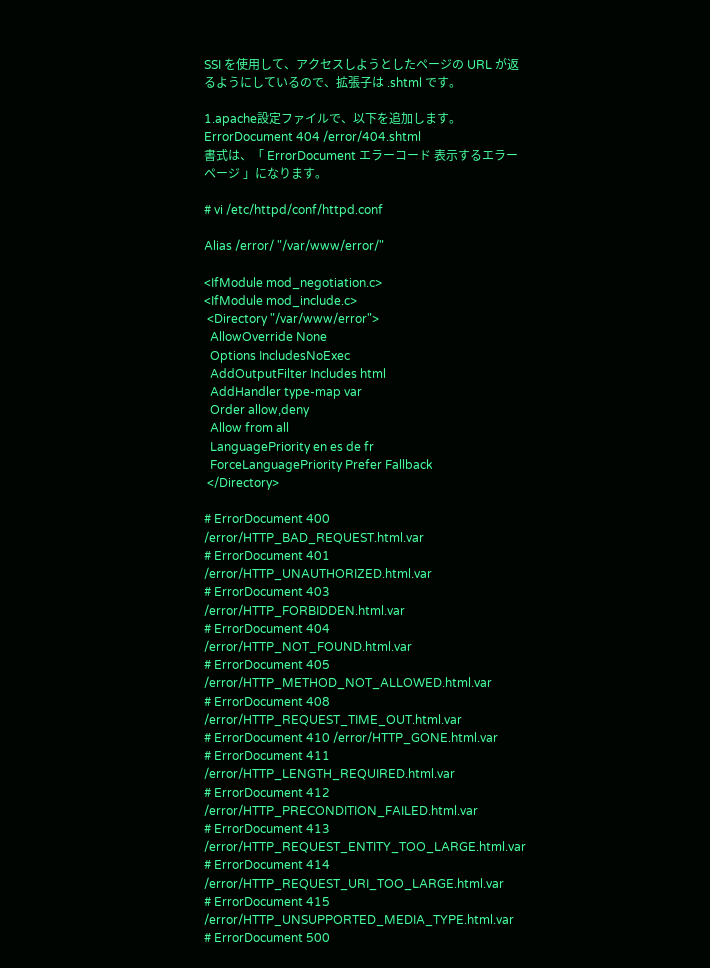SSI を使用して、アクセスしようとしたページの URL が返るようにしているので、拡張子は .shtml です。

1.apache設定ファイルで、以下を追加します。
ErrorDocument 404 /error/404.shtml
書式は、「 ErrorDocument エラーコード 表示するエラーページ 」になります。

# vi /etc/httpd/conf/httpd.conf

Alias /error/ "/var/www/error/"

<IfModule mod_negotiation.c>
<IfModule mod_include.c>
 <Directory "/var/www/error">
  AllowOverride None
  Options IncludesNoExec
  AddOutputFilter Includes html
  AddHandler type-map var
  Order allow,deny
  Allow from all
  LanguagePriority en es de fr
  ForceLanguagePriority Prefer Fallback
 </Directory>

# ErrorDocument 400 /error/HTTP_BAD_REQUEST.html.var
# ErrorDocument 401 /error/HTTP_UNAUTHORIZED.html.var
# ErrorDocument 403 /error/HTTP_FORBIDDEN.html.var
# ErrorDocument 404 /error/HTTP_NOT_FOUND.html.var
# ErrorDocument 405 /error/HTTP_METHOD_NOT_ALLOWED.html.var
# ErrorDocument 408 /error/HTTP_REQUEST_TIME_OUT.html.var
# ErrorDocument 410 /error/HTTP_GONE.html.var
# ErrorDocument 411 /error/HTTP_LENGTH_REQUIRED.html.var
# ErrorDocument 412 /error/HTTP_PRECONDITION_FAILED.html.var
# ErrorDocument 413 /error/HTTP_REQUEST_ENTITY_TOO_LARGE.html.var
# ErrorDocument 414 /error/HTTP_REQUEST_URI_TOO_LARGE.html.var
# ErrorDocument 415 /error/HTTP_UNSUPPORTED_MEDIA_TYPE.html.var
# ErrorDocument 500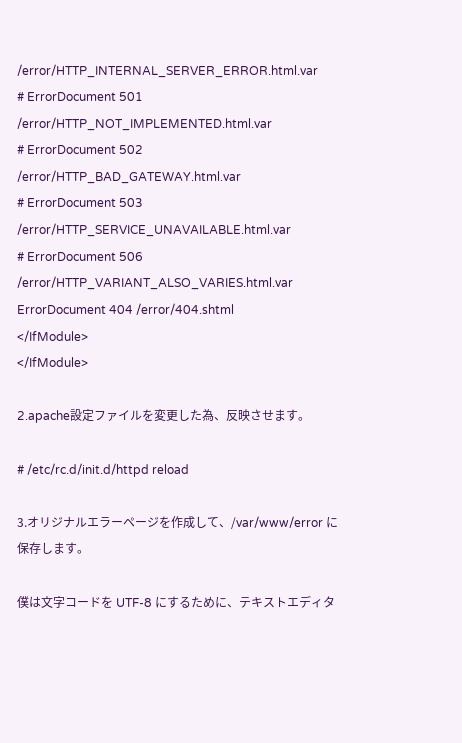/error/HTTP_INTERNAL_SERVER_ERROR.html.var
# ErrorDocument 501 /error/HTTP_NOT_IMPLEMENTED.html.var
# ErrorDocument 502 /error/HTTP_BAD_GATEWAY.html.var
# ErrorDocument 503 /error/HTTP_SERVICE_UNAVAILABLE.html.var
# ErrorDocument 506 /error/HTTP_VARIANT_ALSO_VARIES.html.var
ErrorDocument 404 /error/404.shtml
</IfModule>
</IfModule>

2.apache設定ファイルを変更した為、反映させます。

# /etc/rc.d/init.d/httpd reload

3.オリジナルエラーページを作成して、/var/www/error に保存します。

僕は文字コードを UTF-8 にするために、テキストエディタ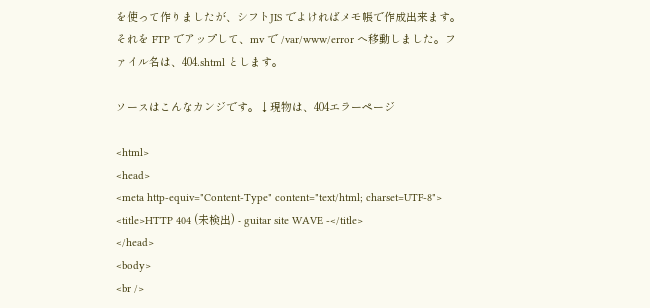を使って作りましたが、シフトJIS でよければメモ帳で作成出来ます。
それを FTP でアップして、mv で /var/www/error へ移動しました。ファイル名は、404.shtml とします。

ソースはこんなカンジです。↓現物は、404エラーページ

<html>
<head>
<meta http-equiv="Content-Type" content="text/html; charset=UTF-8">
<title>HTTP 404 (未検出) - guitar site WAVE -</title>
</head>
<body>
<br />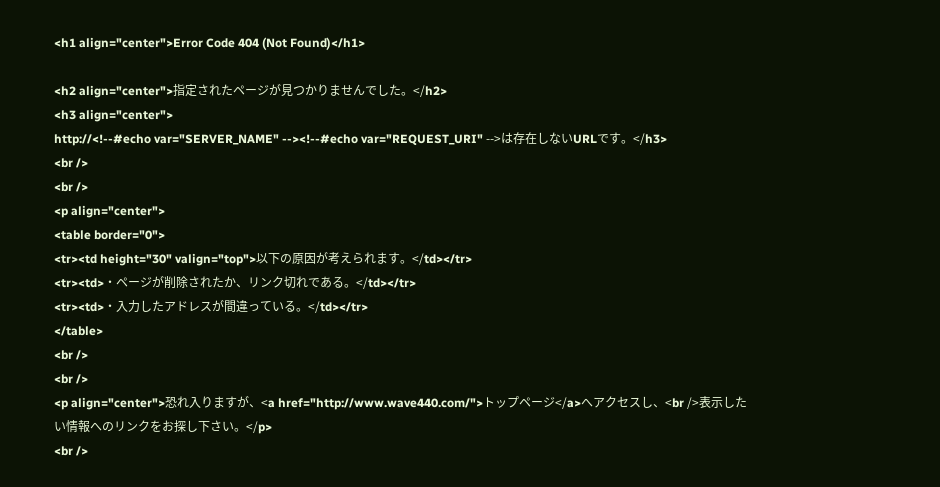<h1 align="center">Error Code 404 (Not Found)</h1>

<h2 align="center">指定されたページが見つかりませんでした。</h2>
<h3 align="center">
http://<!--#echo var="SERVER_NAME" --><!--#echo var="REQUEST_URI" -->は存在しないURLです。</h3>
<br />
<br />
<p align="center">
<table border="0">
<tr><td height="30" valign="top">以下の原因が考えられます。</td></tr>
<tr><td>・ページが削除されたか、リンク切れである。</td></tr>
<tr><td>・入力したアドレスが間違っている。</td></tr>
</table>
<br />
<br />
<p align="center">恐れ入りますが、<a href="http://www.wave440.com/">トップページ</a>へアクセスし、<br />表示したい情報へのリンクをお探し下さい。</p>
<br />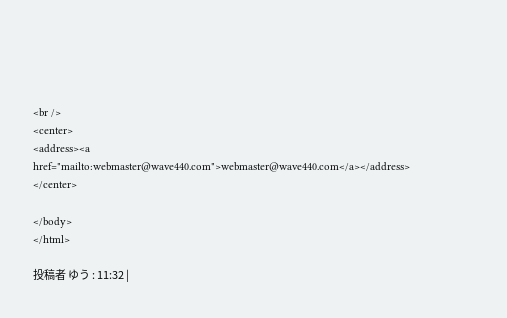<br />
<center>
<address><a href="mailto:webmaster@wave440.com">webmaster@wave440.com</a></address>
</center>

</body>
</html>

投稿者 ゆう : 11:32 |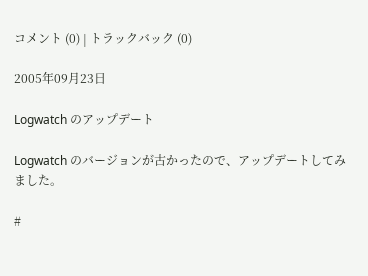コメント (0) | トラックバック (0)

2005年09月23日

Logwatch のアップデート

Logwatch のバージョンが古かったので、アップデートしてみました。

#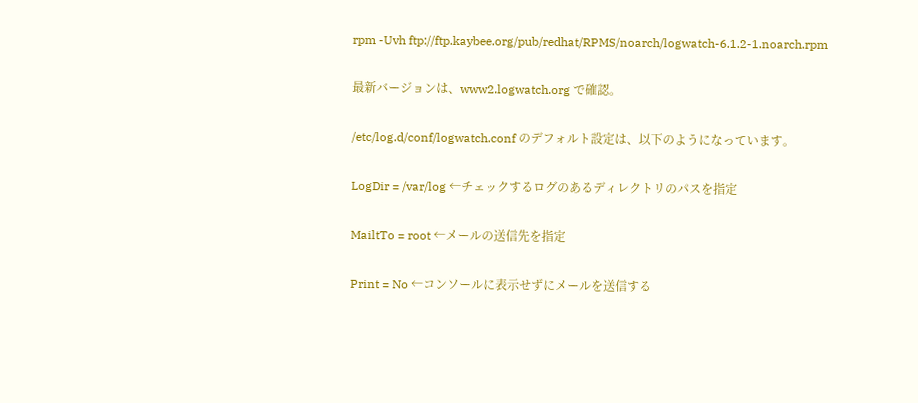rpm -Uvh ftp://ftp.kaybee.org/pub/redhat/RPMS/noarch/logwatch-6.1.2-1.noarch.rpm

最新バージョンは、www2.logwatch.org で確認。

/etc/log.d/conf/logwatch.conf のデフォルト設定は、以下のようになっています。

LogDir = /var/log ←チェックするログのあるディレクトリのパスを指定

MailtTo = root ←メールの送信先を指定

Print = No ←コンソールに表示せずにメールを送信する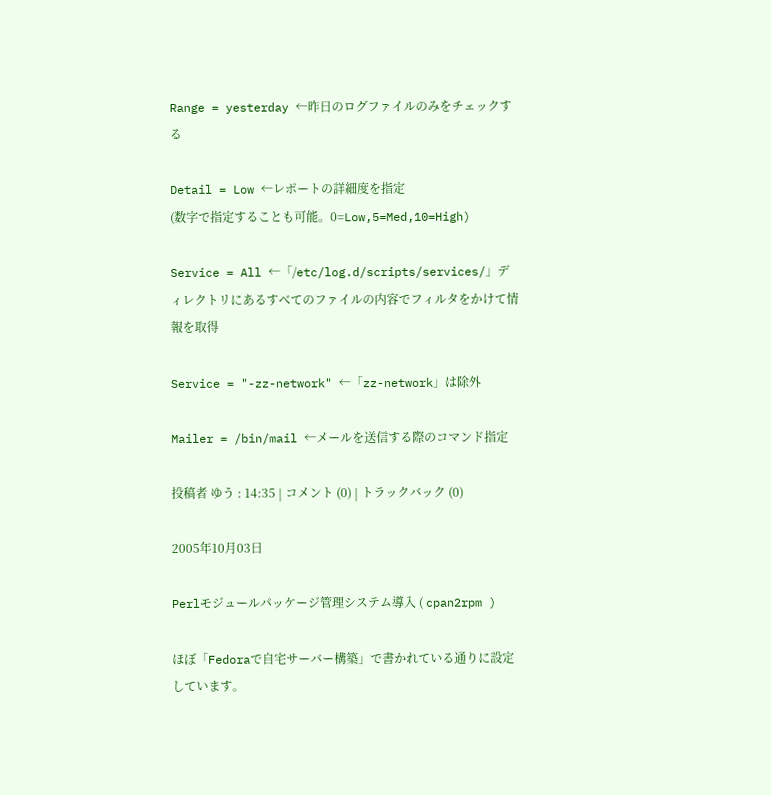Range = yesterday ←昨日のログファイルのみをチェックする

Detail = Low ←レポートの詳細度を指定
(数字で指定することも可能。0=Low,5=Med,10=High)

Service = All ←「/etc/log.d/scripts/services/」ディレクトリにあるすべてのファイルの内容でフィルタをかけて情報を取得

Service = "-zz-network" ←「zz-network」は除外

Mailer = /bin/mail ←メールを送信する際のコマンド指定

投稿者 ゆう : 14:35 | コメント (0) | トラックバック (0)

2005年10月03日

Perlモジュールパッケージ管理システム導入 ( cpan2rpm )

ほぼ「Fedoraで自宅サーバー構築」で書かれている通りに設定しています。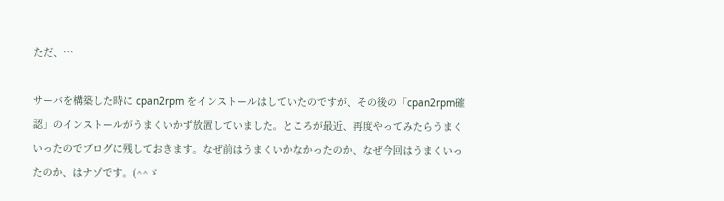ただ、…

サーバを構築した時に cpan2rpm をインストールはしていたのですが、その後の「cpan2rpm確認」のインストールがうまくいかず放置していました。ところが最近、再度やってみたらうまくいったのでブログに残しておきます。なぜ前はうまくいかなかったのか、なぜ今回はうまくいったのか、はナゾです。(^^ゞ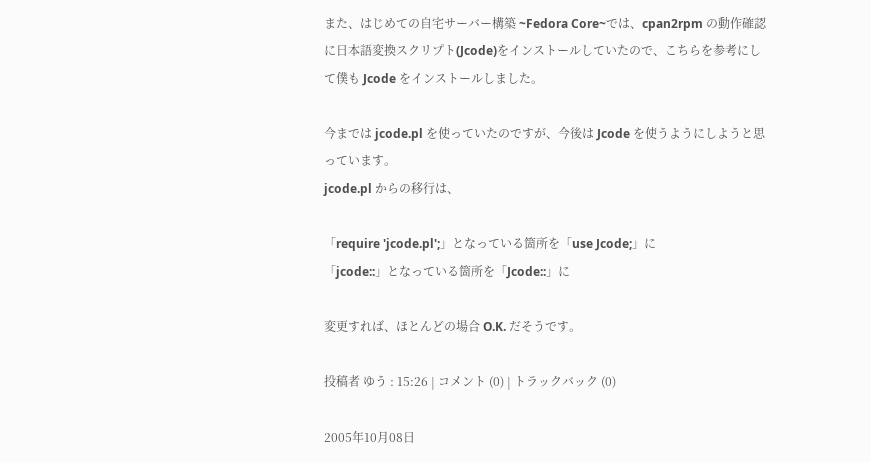また、はじめての自宅サーバー構築 ~Fedora Core~では、cpan2rpm の動作確認に日本語変換スクリプト(Jcode)をインストールしていたので、こちらを参考にして僕も Jcode をインストールしました。

今までは jcode.pl を使っていたのですが、今後は Jcode を使うようにしようと思っています。
jcode.pl からの移行は、

「require 'jcode.pl';」となっている箇所を「use Jcode;」に
「jcode::」となっている箇所を「Jcode::」に

変更すれば、ほとんどの場合 O.K. だそうです。

投稿者 ゆう : 15:26 | コメント (0) | トラックバック (0)

2005年10月08日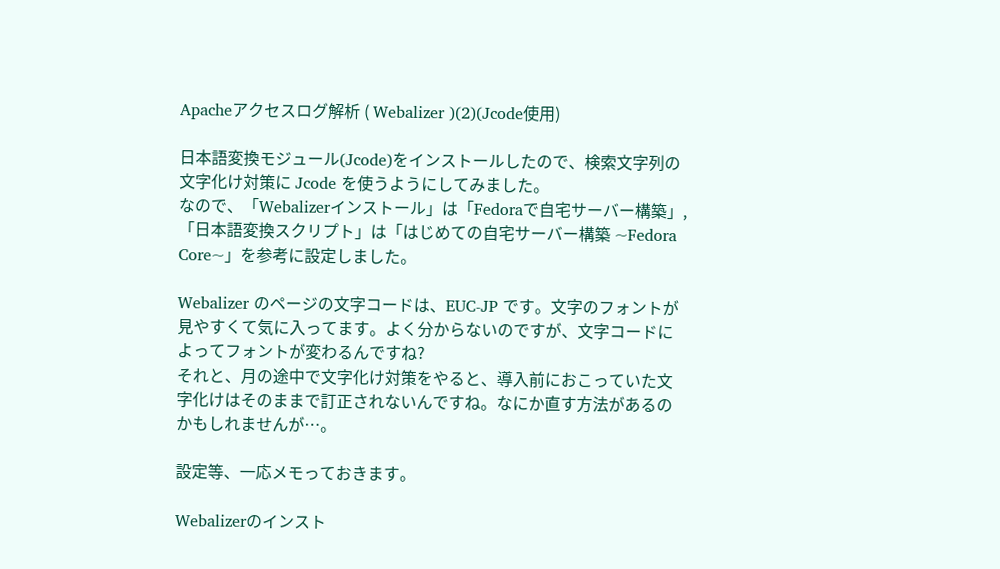Apacheアクセスログ解析 ( Webalizer )(2)(Jcode使用)

日本語変換モジュール(Jcode)をインストールしたので、検索文字列の文字化け対策に Jcode を使うようにしてみました。
なので、「Webalizerインストール」は「Fedoraで自宅サーバー構築」,「日本語変換スクリプト」は「はじめての自宅サーバー構築 ~Fedora Core~」を参考に設定しました。

Webalizer のページの文字コードは、EUC-JP です。文字のフォントが見やすくて気に入ってます。よく分からないのですが、文字コードによってフォントが変わるんですね?
それと、月の途中で文字化け対策をやると、導入前におこっていた文字化けはそのままで訂正されないんですね。なにか直す方法があるのかもしれませんが…。

設定等、一応メモっておきます。

Webalizerのインスト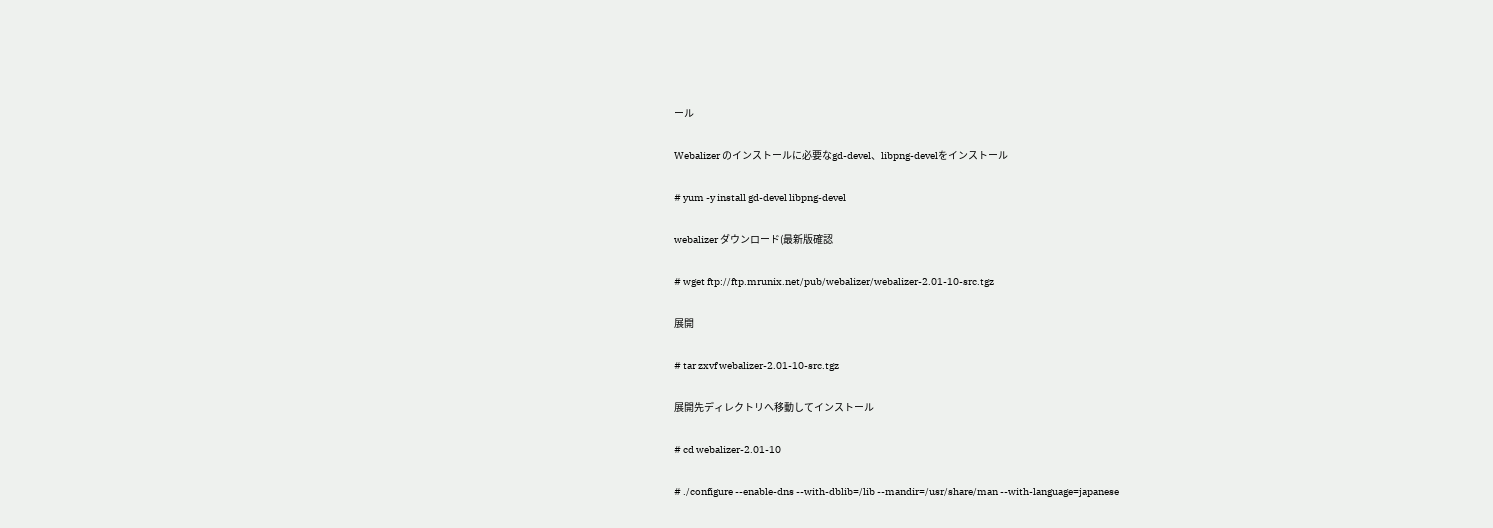ール

Webalizer のインストールに必要なgd-devel、libpng-develをインストール

# yum -y install gd-devel libpng-devel

webalizer ダウンロード(最新版確認

# wget ftp://ftp.mrunix.net/pub/webalizer/webalizer-2.01-10-src.tgz

展開

# tar zxvf webalizer-2.01-10-src.tgz

展開先ディレクトリへ移動してインストール

# cd webalizer-2.01-10

# ./configure --enable-dns --with-dblib=/lib --mandir=/usr/share/man --with-language=japanese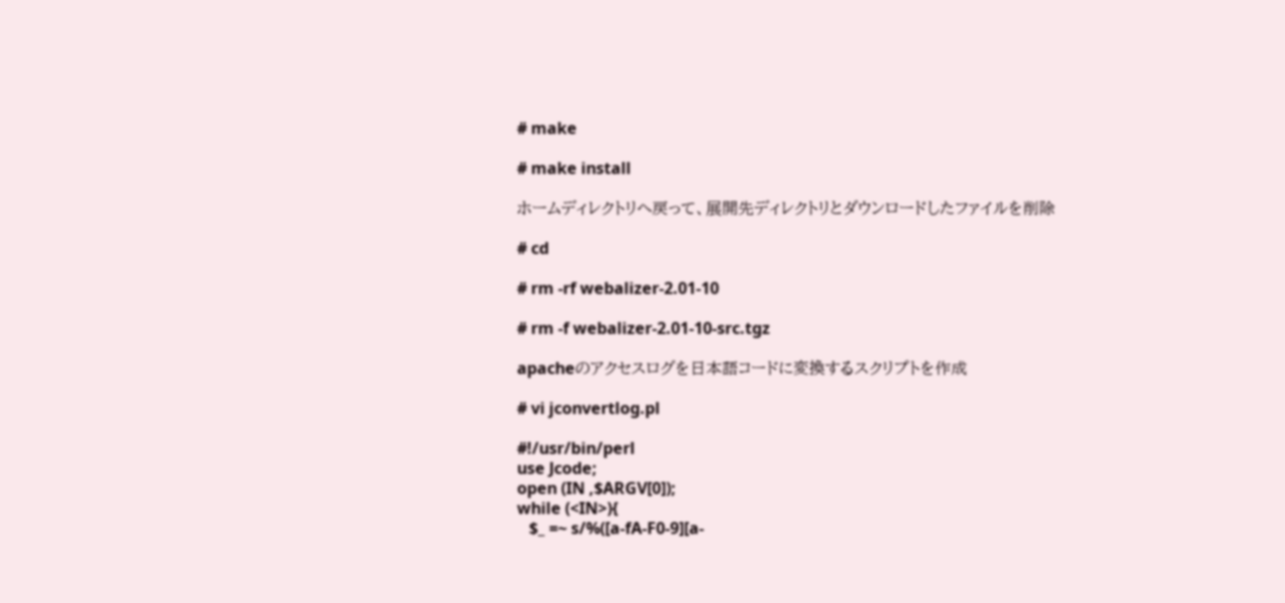# make

# make install

ホームディレクトリへ戻って、展開先ディレクトリとダウンロードしたファイルを削除

# cd

# rm -rf webalizer-2.01-10

# rm -f webalizer-2.01-10-src.tgz

apacheのアクセスログを日本語コードに変換するスクリプトを作成

# vi jconvertlog.pl

#!/usr/bin/perl
use Jcode;
open (IN ,$ARGV[0]);
while (<IN>){
   $_ =~ s/%([a-fA-F0-9][a-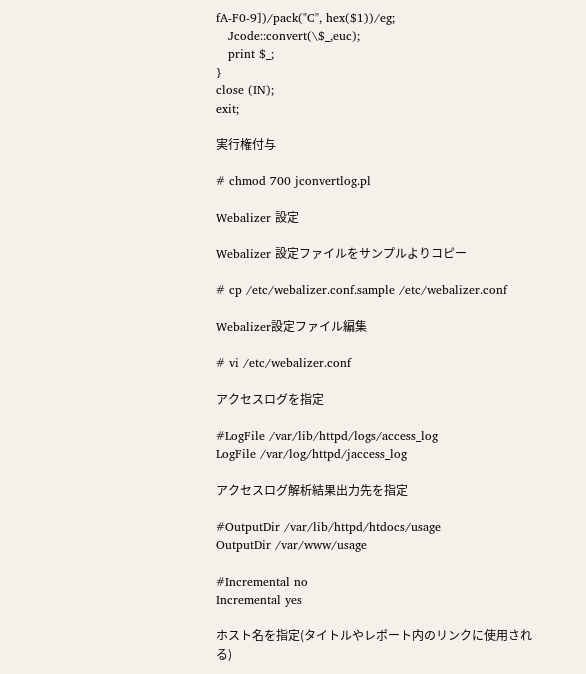fA-F0-9])/pack("C", hex($1))/eg;
   Jcode::convert(\$_,euc);
   print $_;
}
close (IN);
exit;

実行権付与

# chmod 700 jconvertlog.pl

Webalizer 設定

Webalizer 設定ファイルをサンプルよりコピー

# cp /etc/webalizer.conf.sample /etc/webalizer.conf

Webalizer設定ファイル編集

# vi /etc/webalizer.conf

アクセスログを指定

#LogFile /var/lib/httpd/logs/access_log
LogFile /var/log/httpd/jaccess_log

アクセスログ解析結果出力先を指定

#OutputDir /var/lib/httpd/htdocs/usage
OutputDir /var/www/usage

#Incremental no
Incremental yes

ホスト名を指定(タイトルやレポート内のリンクに使用される)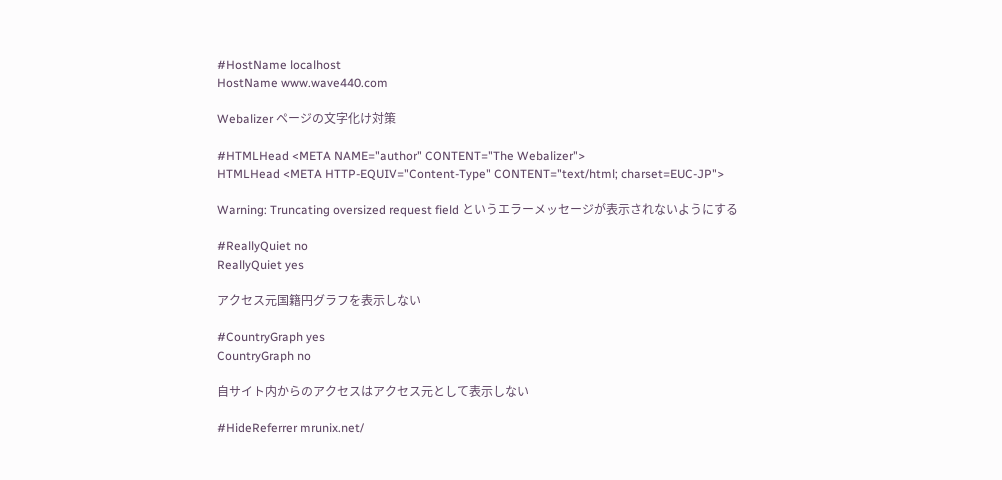#HostName localhost
HostName www.wave440.com

Webalizer ページの文字化け対策

#HTMLHead <META NAME="author" CONTENT="The Webalizer">
HTMLHead <META HTTP-EQUIV="Content-Type" CONTENT="text/html; charset=EUC-JP">

Warning: Truncating oversized request field というエラーメッセージが表示されないようにする

#ReallyQuiet no
ReallyQuiet yes

アクセス元国籍円グラフを表示しない

#CountryGraph yes
CountryGraph no

自サイト内からのアクセスはアクセス元として表示しない

#HideReferrer mrunix.net/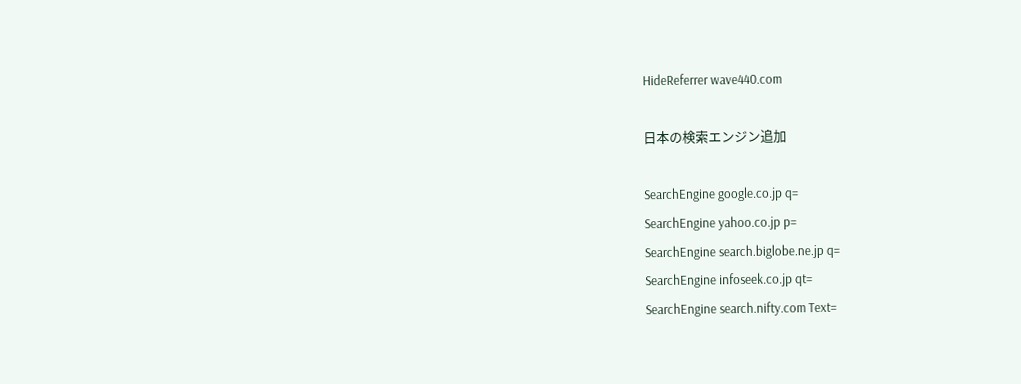HideReferrer wave440.com

日本の検索エンジン追加

SearchEngine google.co.jp q=
SearchEngine yahoo.co.jp p=
SearchEngine search.biglobe.ne.jp q=
SearchEngine infoseek.co.jp qt=
SearchEngine search.nifty.com Text=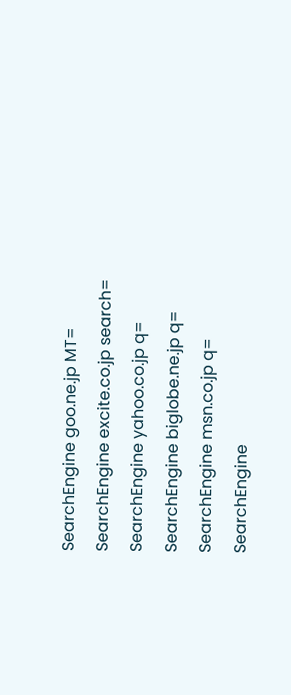SearchEngine goo.ne.jp MT=
SearchEngine excite.co.jp search=
SearchEngine yahoo.co.jp q=
SearchEngine biglobe.ne.jp q=
SearchEngine msn.co.jp q=
SearchEngine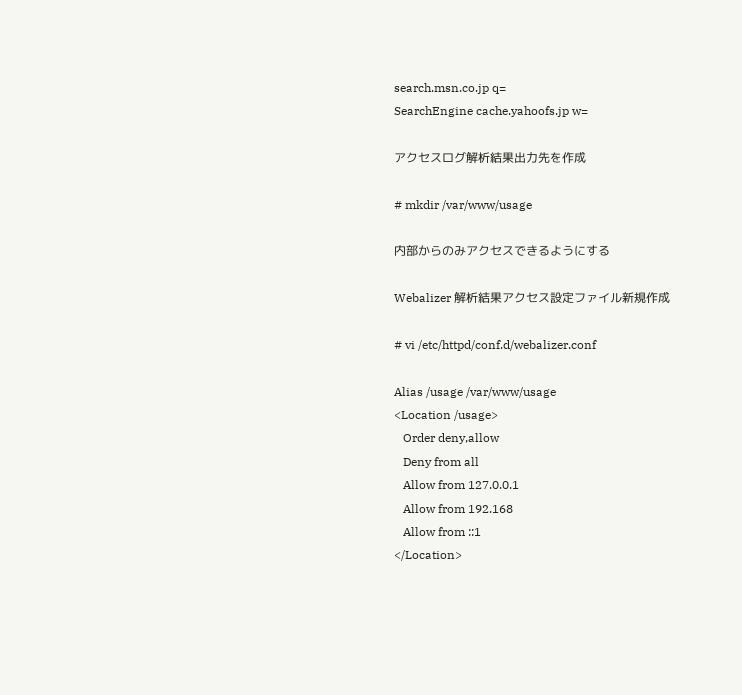search.msn.co.jp q=
SearchEngine cache.yahoofs.jp w=

アクセスログ解析結果出力先を作成

# mkdir /var/www/usage

内部からのみアクセスできるようにする

Webalizer 解析結果アクセス設定ファイル新規作成

# vi /etc/httpd/conf.d/webalizer.conf

Alias /usage /var/www/usage
<Location /usage>
   Order deny,allow
   Deny from all
   Allow from 127.0.0.1
   Allow from 192.168
   Allow from ::1
</Location>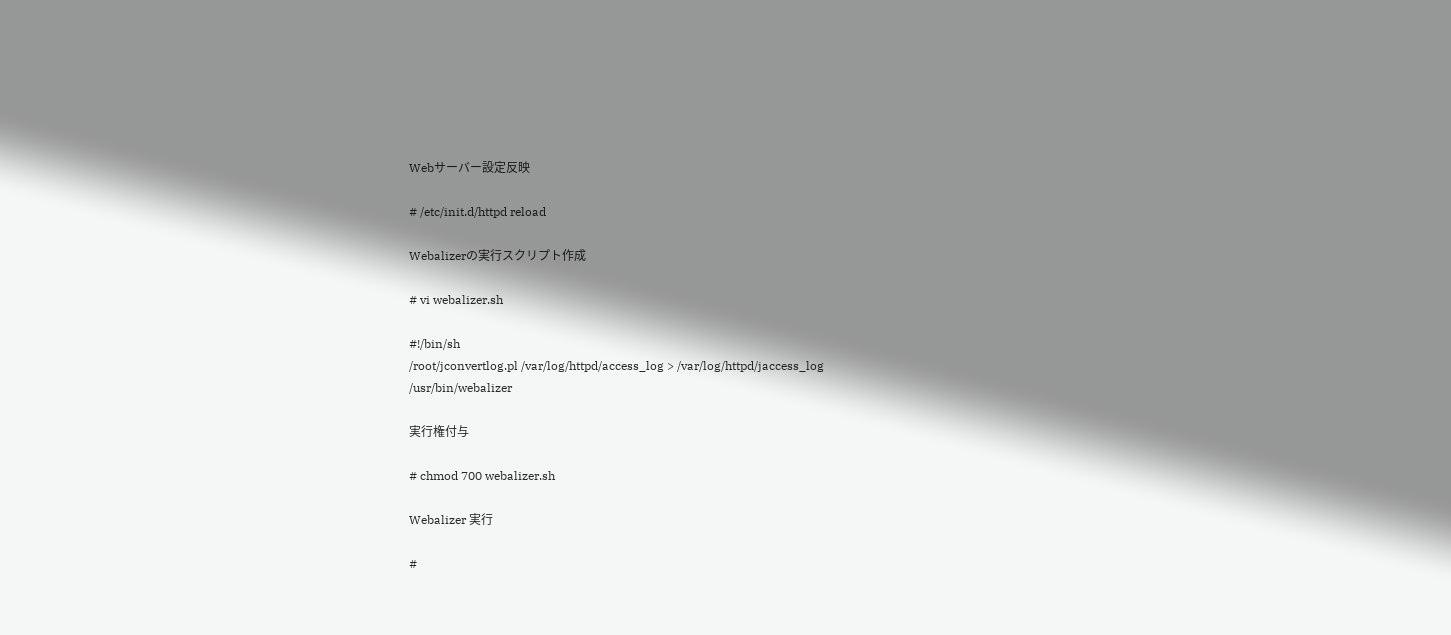Webサーバー設定反映

# /etc/init.d/httpd reload

Webalizerの実行スクリプト作成

# vi webalizer.sh

#!/bin/sh
/root/jconvertlog.pl /var/log/httpd/access_log > /var/log/httpd/jaccess_log
/usr/bin/webalizer

実行権付与

# chmod 700 webalizer.sh

Webalizer 実行

#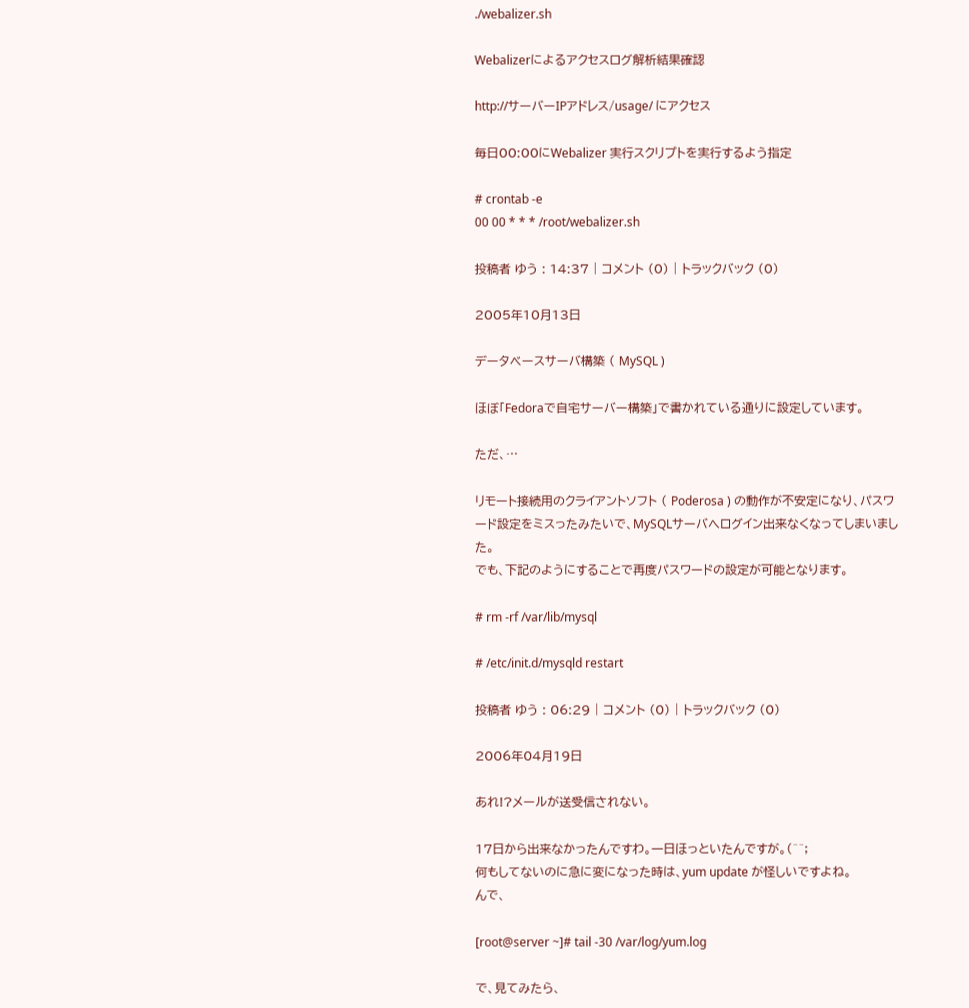./webalizer.sh

Webalizerによるアクセスログ解析結果確認

http://サーバーIPアドレス/usage/ にアクセス

毎日00:00にWebalizer 実行スクリプトを実行するよう指定

# crontab -e
00 00 * * * /root/webalizer.sh

投稿者 ゆう : 14:37 | コメント (0) | トラックバック (0)

2005年10月13日

データベースサーバ構築 ( MySQL )

ほぼ「Fedoraで自宅サーバー構築」で書かれている通りに設定しています。

ただ、…

リモート接続用のクライアントソフト ( Poderosa ) の動作が不安定になり、パスワード設定をミスったみたいで、MySQLサーバへログイン出来なくなってしまいました。
でも、下記のようにすることで再度パスワードの設定が可能となります。

# rm -rf /var/lib/mysql

# /etc/init.d/mysqld restart

投稿者 ゆう : 06:29 | コメント (0) | トラックバック (0)

2006年04月19日

あれ!?メールが送受信されない。

17日から出来なかったんですわ。一日ほっといたんですが。(^^;
何もしてないのに急に変になった時は、yum update が怪しいですよね。
んで、

[root@server ~]# tail -30 /var/log/yum.log

で、見てみたら、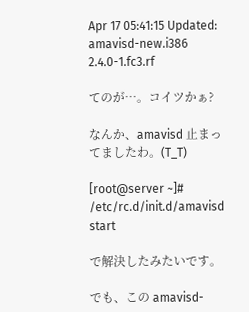Apr 17 05:41:15 Updated: amavisd-new.i386 2.4.0-1.fc3.rf

てのが…。コイツかぁ?

なんか、amavisd 止まってましたわ。(T_T)

[root@server ~]# /etc/rc.d/init.d/amavisd start

で解決したみたいです。

でも、この amavisd-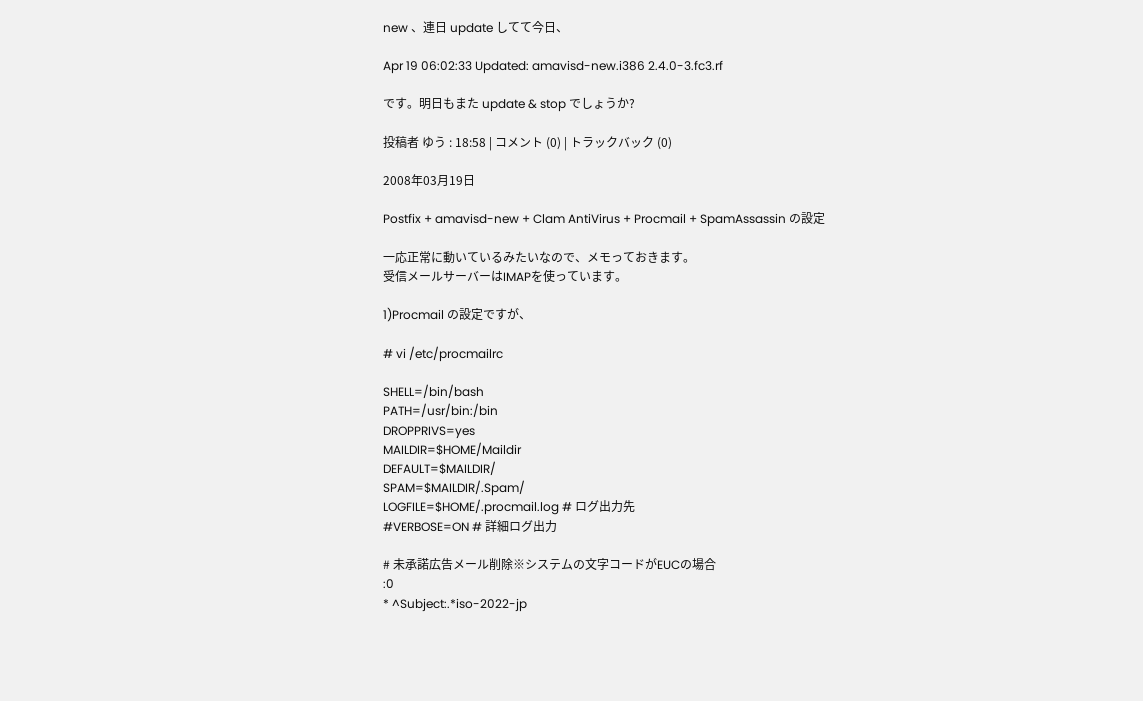new 、連日 update してて今日、

Apr 19 06:02:33 Updated: amavisd-new.i386 2.4.0-3.fc3.rf

です。明日もまた update & stop でしょうか?

投稿者 ゆう : 18:58 | コメント (0) | トラックバック (0)

2008年03月19日

Postfix + amavisd-new + Clam AntiVirus + Procmail + SpamAssassin の設定

一応正常に動いているみたいなので、メモっておきます。
受信メールサーバーはIMAPを使っています。

1)Procmail の設定ですが、

# vi /etc/procmailrc

SHELL=/bin/bash
PATH=/usr/bin:/bin
DROPPRIVS=yes
MAILDIR=$HOME/Maildir
DEFAULT=$MAILDIR/
SPAM=$MAILDIR/.Spam/
LOGFILE=$HOME/.procmail.log # ログ出力先
#VERBOSE=ON # 詳細ログ出力

# 未承諾広告メール削除※システムの文字コードがEUCの場合
:0
* ^Subject:.*iso-2022-jp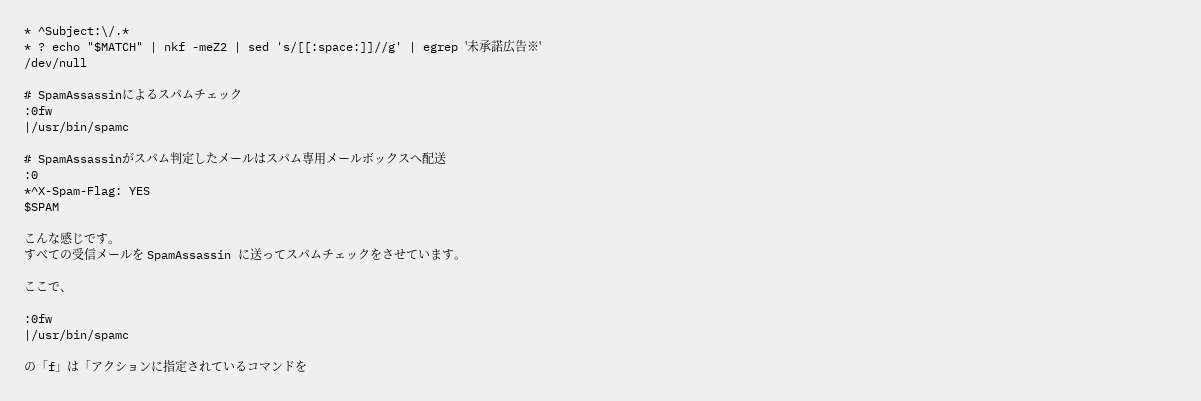* ^Subject:\/.*
* ? echo "$MATCH" | nkf -meZ2 | sed 's/[[:space:]]//g' | egrep '未承諾広告※'
/dev/null

# SpamAssassinによるスパムチェック
:0fw
|/usr/bin/spamc

# SpamAssassinがスパム判定したメールはスパム専用メールボックスへ配送
:0
*^X-Spam-Flag: YES
$SPAM

こんな感じです。
すべての受信メールを SpamAssassin に送ってスパムチェックをさせています。

ここで、

:0fw
|/usr/bin/spamc

の「f」は「アクションに指定されているコマンドを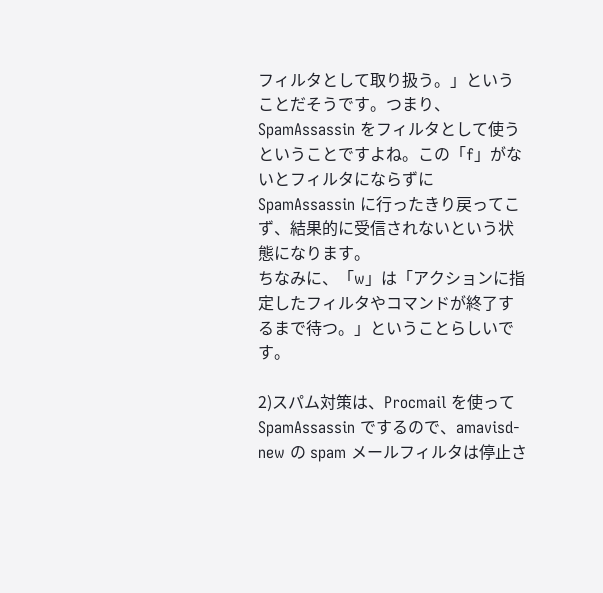フィルタとして取り扱う。」ということだそうです。つまり、SpamAssassin をフィルタとして使うということですよね。この「f」がないとフィルタにならずに SpamAssassin に行ったきり戻ってこず、結果的に受信されないという状態になります。
ちなみに、「w」は「アクションに指定したフィルタやコマンドが終了するまで待つ。」ということらしいです。

2)スパム対策は、Procmail を使って SpamAssassin でするので、amavisd-new の spam メールフィルタは停止さ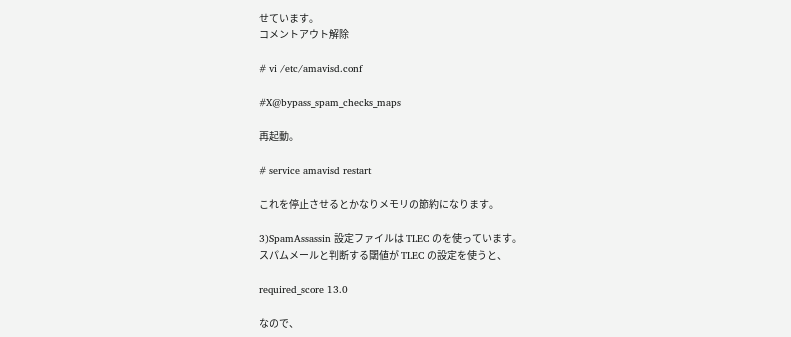せています。
コメントアウト解除

# vi /etc/amavisd.conf

#X@bypass_spam_checks_maps

再起動。

# service amavisd restart

これを停止させるとかなりメモリの節約になります。

3)SpamAssassin 設定ファイルは TLEC のを使っています。
スパムメールと判断する閾値が TLEC の設定を使うと、

required_score 13.0

なので、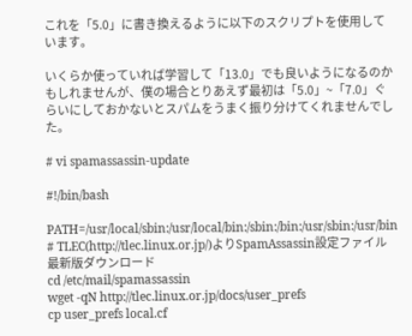これを「5.0」に書き換えるように以下のスクリプトを使用しています。

いくらか使っていれば学習して「13.0」でも良いようになるのかもしれませんが、僕の場合とりあえず最初は「5.0」~「7.0」ぐらいにしておかないとスパムをうまく振り分けてくれませんでした。

# vi spamassassin-update

#!/bin/bash

PATH=/usr/local/sbin:/usr/local/bin:/sbin:/bin:/usr/sbin:/usr/bin
# TLEC(http://tlec.linux.or.jp/)よりSpamAssassin設定ファイル最新版ダウンロード
cd /etc/mail/spamassassin
wget -qN http://tlec.linux.or.jp/docs/user_prefs
cp user_prefs local.cf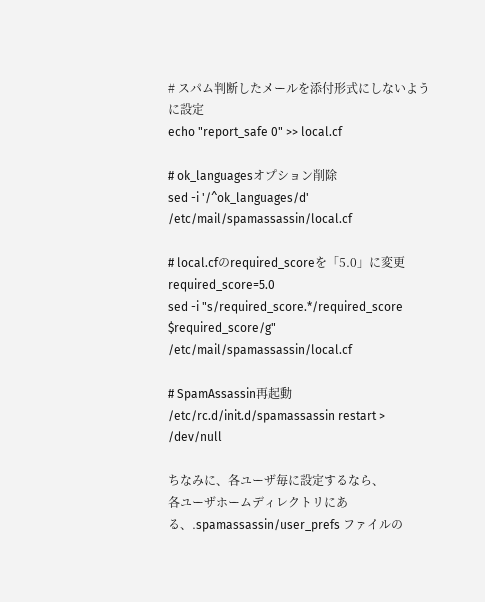# スパム判断したメールを添付形式にしないように設定
echo "report_safe 0" >> local.cf

# ok_languagesオプション削除
sed -i '/^ok_languages/d' /etc/mail/spamassassin/local.cf

# local.cfのrequired_scoreを「5.0」に変更
required_score=5.0
sed -i "s/required_score.*/required_score $required_score/g" /etc/mail/spamassassin/local.cf

# SpamAssassin再起動
/etc/rc.d/init.d/spamassassin restart > /dev/null

ちなみに、各ユーザ毎に設定するなら、
各ユーザホームディレクトリにある、.spamassassin/user_prefs ファイルの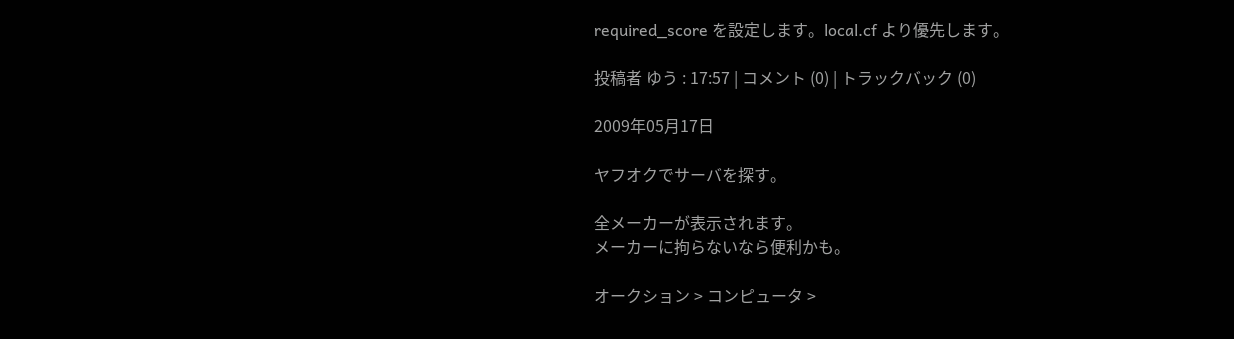required_score を設定します。local.cf より優先します。

投稿者 ゆう : 17:57 | コメント (0) | トラックバック (0)

2009年05月17日

ヤフオクでサーバを探す。

全メーカーが表示されます。
メーカーに拘らないなら便利かも。

オークション > コンピュータ >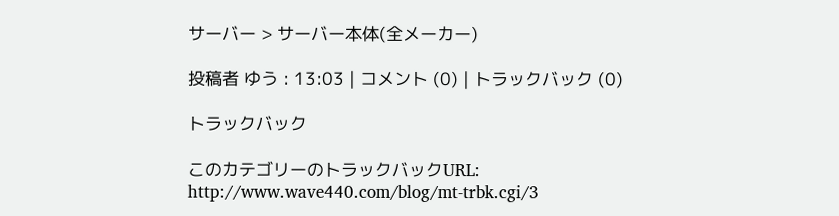サーバー > サーバー本体(全メーカー)

投稿者 ゆう : 13:03 | コメント (0) | トラックバック (0)

トラックバック

このカテゴリーのトラックバックURL:
http://www.wave440.com/blog/mt-trbk.cgi/3